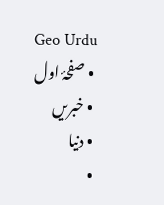Geo Urdu
  • صفحۂ اول
  • خبریں
  • دنیا
  •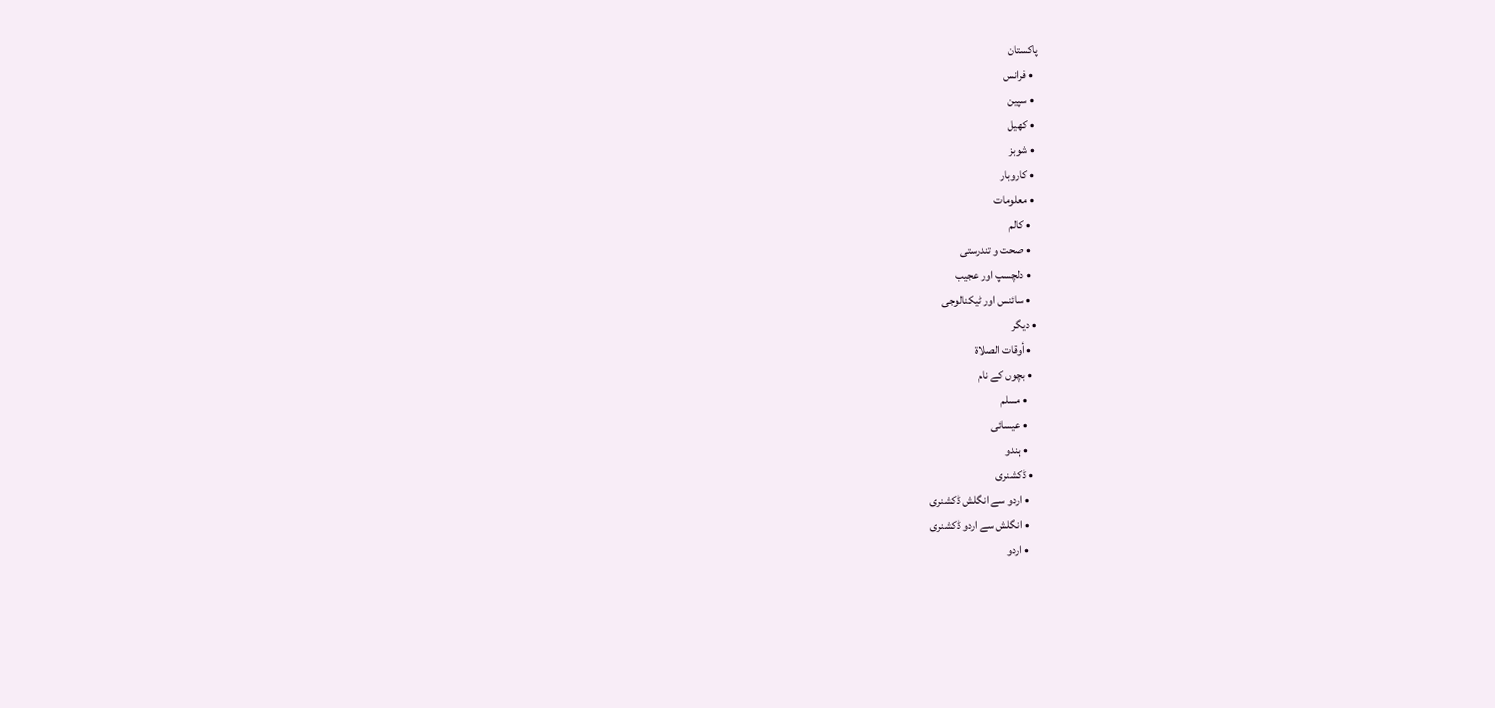پاکستان
  • فرانس
  • سپین
  • کھیل
  • شوبز
  • کاروبار
  • معلومات
    • کالم
    • صحت و تندرستی
    • دلچسپ اور عجیب
    • سائنس اور ٹیکنالوجی
  • دیگر
    • أوقات الصلاة
    • بچوں کے نام
      • مسلم
      • عیسائی
      • ہندو
    • ڈکشنری
      • اردو سے انگلش ڈکشنری
      • انگلش سے اردو ڈکشنری
      • اردو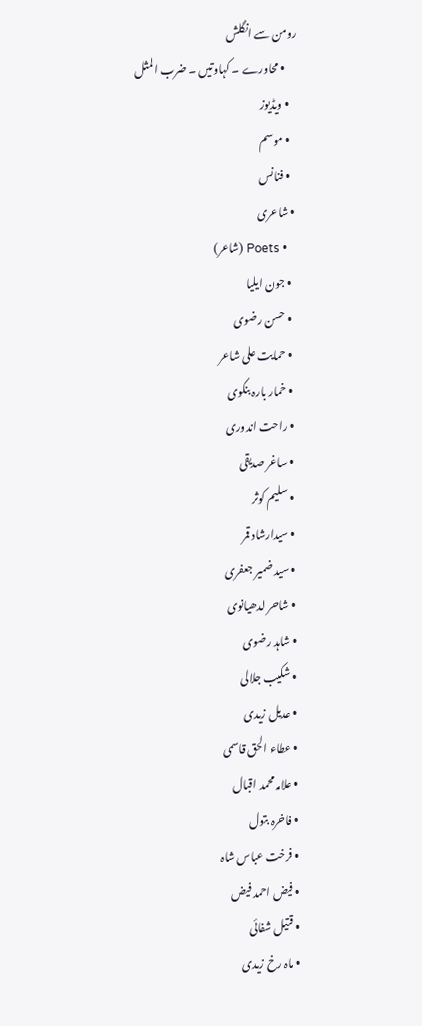رومن سے انگلش
      • محاورے ۔ کہاوتیں ۔ ضرب المثل
    • ویڈیوز
    • موسم
    • فنانس
  • شاعری
    • Poets (شاعر)
    • جون ایلیا
    • حسن رضوی
    • حمایت علی شاعر
    • خمار بارہ بنکوی
    • راحت اندوری
    • ساغر صدیقی
    • سلیم کوثر
    • سیدارشاد قمر
    • سید ضمیر جعفری
    • شاحر لدھیانوی
    • شاہد رضوی
    • شکیب جلالی
    • عدیل زیدی
    • عطاء الحق قاسمی
    • علامہ محمد اقبال
    • فاخرہ بتول
    • فرخت عباس شاہ
    • فیض احمد فیض
    • قتیل شفائی
    • ماہ رخ زیدی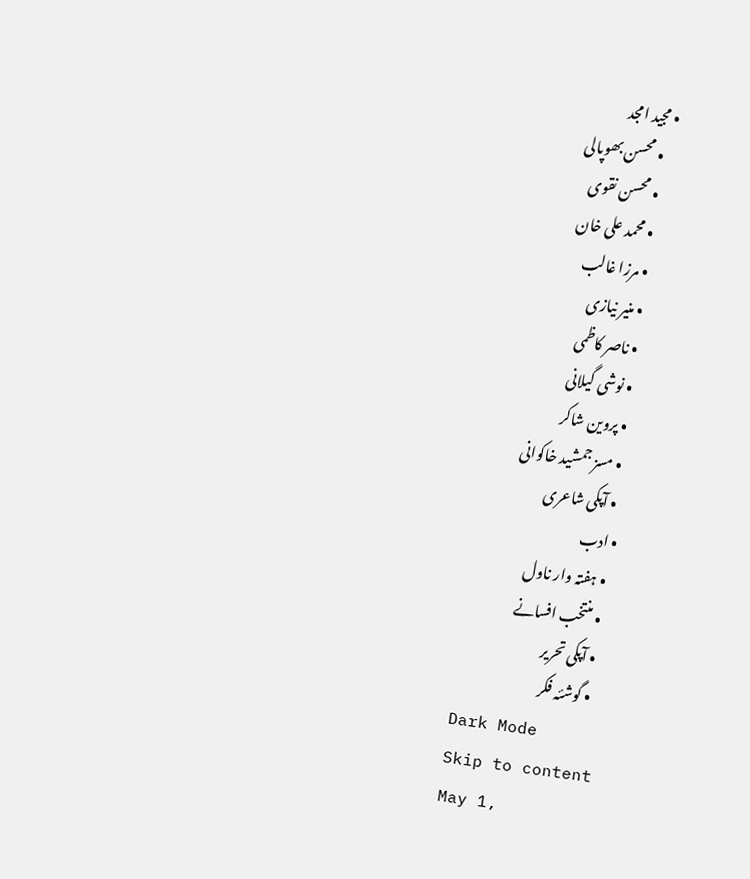• مجید امجد
    • محسن بھوپالی
    • محسن نقوی
    • محمد علی خان
    • مرزا غالب
    • منیر نیازی
    • ناصر کاظمی
    • نوشی گیلانی
    • پروین شاکر
    • مسز جمشید خاکوانی
    • آپکی شاعری
  • ادب
    • ہفتہ وار ناول
    • منتخب افسانے
    • آپکی تحریر
    • گوشئہ فکر
Dark Mode
Skip to content
May 1,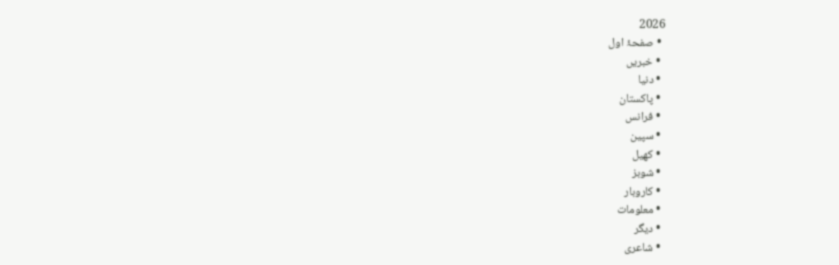2026
  • صفحۂ اول
  • خبریں
  • دنیا
  • پاکستان
  • فرانس
  • سپین
  • کھیل
  • شوبز
  • کاروبار
  • معلومات
  • دیگر
  • شاعری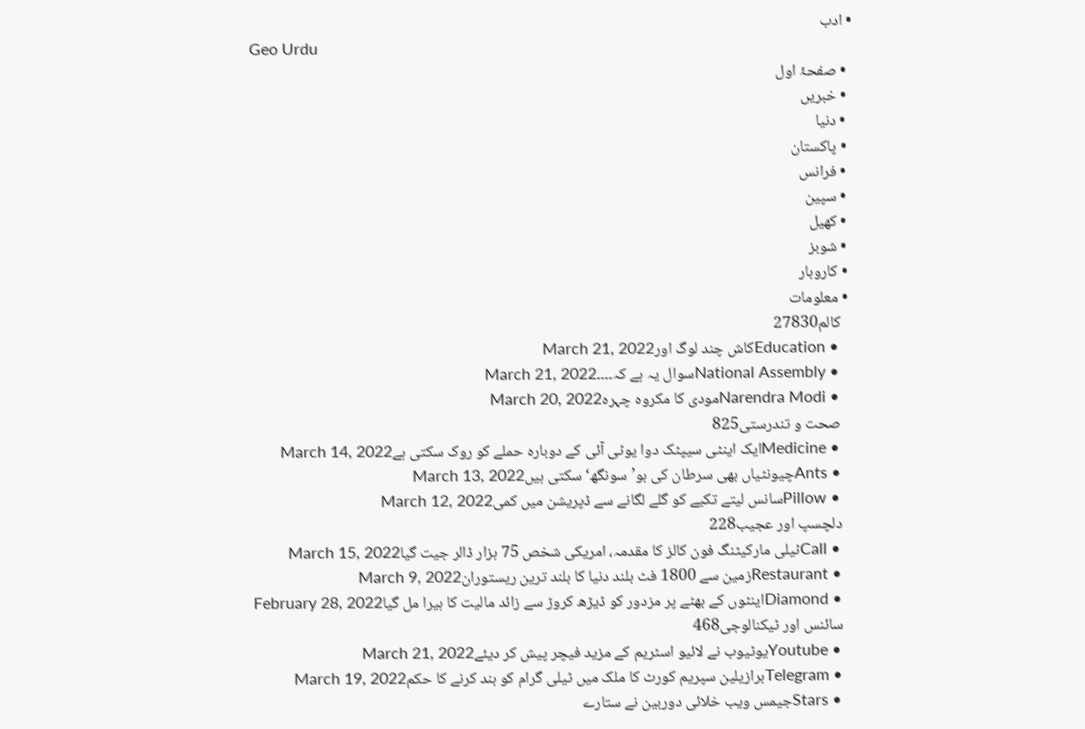• ادب
Geo Urdu
  • صفحۂ اول
  • خبریں
  • دنیا
  • پاکستان
  • فرانس
  • سپین
  • کھیل
  • شوبز
  • کاروبار
  • معلومات
    کالم27830
    • Educationکاش چند لوگ اورMarch 21, 2022
    • National Assemblyسوال یہ ہے کہ۔۔۔۔March 21, 2022
    • Narendra Modiمودی کا مکروہ چہرہMarch 20, 2022
    صحت و تندرستی825
    • Medicineایک اینٹی سیپٹک دوا یوٹی آئی کے دوبارہ حملے کو روک سکتی ہےMarch 14, 2022
    • Antsچیونٹیاں بھی سرطان کی بو’سونگھ‘ سکتی ہیںMarch 13, 2022
    • Pillowسانس لیتے تکیے کو گلے لگانے سے ڈپریشن میں کمیMarch 12, 2022
    دلچسپ اور عجیب228
    • Callٹیلی مارکیٹنگ فون کالز کا مقدمہ، امریکی شخص 75 ہزار ڈالر جیت گیاMarch 15, 2022
    • Restaurantزمین سے 1800 فٹ بلند دنیا کا بلند ترین ریستورانMarch 9, 2022
    • Diamondاینٹوں کے بھٹے پر مزدور کو ڈیڑھ کروڑ سے زائد مالیت کا ہیرا مل گیاFebruary 28, 2022
    سائنس اور ٹیکنالوجی468
    • Youtubeیوٹیوب نے لائیو اسٹریم کے مزید فیچر پیش کر دیئےMarch 21, 2022
    • Telegramبرازیلین سپریم کورٹ کا ملک میں ٹیلی گرام کو بند کرنے کا حکمMarch 19, 2022
    • Starsجیمس ویب خلائی دوربین نے ستارے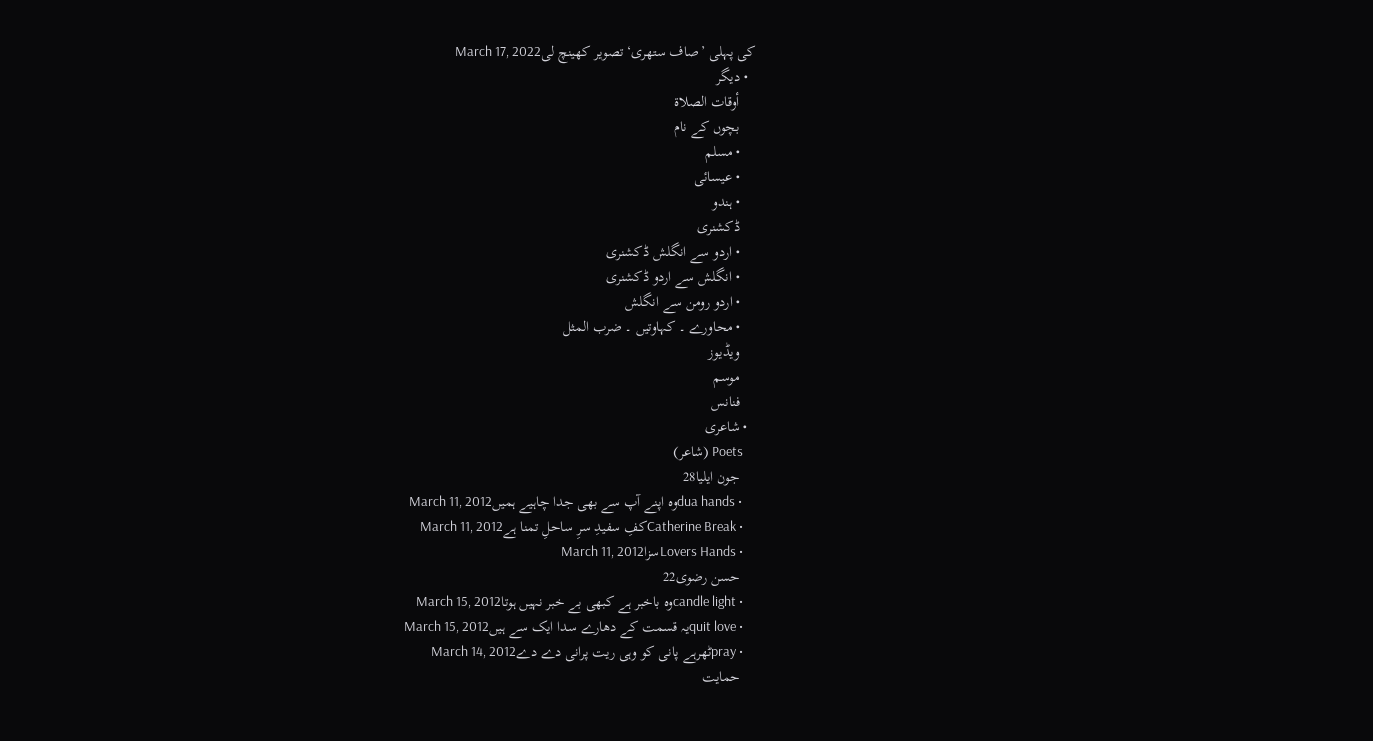کی پہلی ’صاف ستھری‘ تصویر کھینچ لیMarch 17, 2022
  • دیگر
    أوقات الصلاة
    بچوں کے نام
    • مسلم
    • عیسائی
    • ہندو
    ڈکشنری
    • اردو سے انگلش ڈکشنری
    • انگلش سے اردو ڈکشنری
    • اردو رومن سے انگلش
    • محاورے ۔ کہاوتیں ۔ ضرب المثل
    ویڈیوز
    موسم
    فنانس
  • شاعری
    Poets (شاعر)
    جون ایلیا28
    • dua handsوہ اپنے آپ سے بھی جدا چاہیے ہمیںMarch 11, 2012
    • Catherine Breakکفِ سفیدِ سرِ ساحلِ تمنا ہےMarch 11, 2012
    • Lovers HandsسزاMarch 11, 2012
    حسن رضوی22
    • candle lightوہ باخبر ہے کبھی بے خبر نہیں ہوتاMarch 15, 2012
    • quit loveیہ قسمت کے دھارے سدا ایک سے ہیںMarch 15, 2012
    • prayٹھرہے پانی کو وہی ریت پرانی دے دےMarch 14, 2012
    حمایت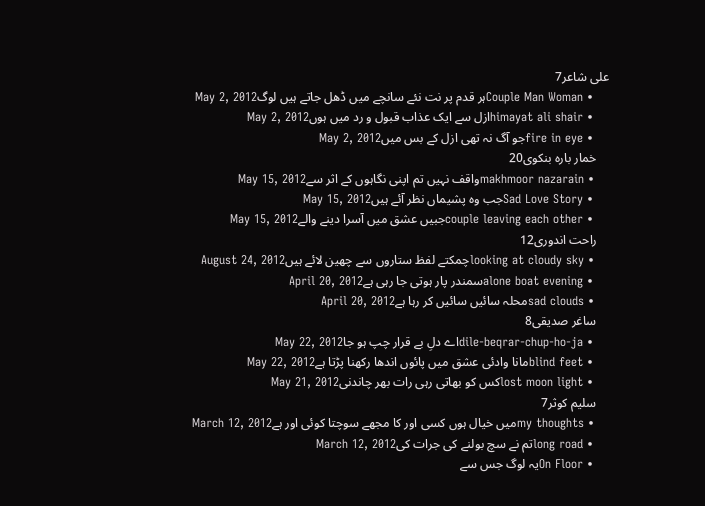علی شاعر7
    • Couple Man Womanہر قدم پر نت نئے سانچے میں ڈھل جاتے ہیں لوگMay 2, 2012
    • himayat ali shairازل سے ایک عذاب قبول و رد میں ہوںMay 2, 2012
    • fire in eyeجو آگ نہ تھی ازل کے بس میںMay 2, 2012
    خمار بارہ بنکوی20
    • makhmoor nazarainواقف نہیں تم اپنی نگاہوں کے اثر سےMay 15, 2012
    • Sad Love Storyجب وہ پشیماں نظر آئے ہیںMay 15, 2012
    • couple leaving each otherجبیں عشق میں آسرا دینے والےMay 15, 2012
    راحت اندوری12
    • looking at cloudy skyچمکتے لفظ ستاروں سے چھین لائے ہیںAugust 24, 2012
    • alone boat eveningسمندر پار ہوتی جا رہی ہےApril 20, 2012
    • sad cloudsمحلہ سائیں سائیں کر رہا ہےApril 20, 2012
    ساغر صدیقی8
    • dile-beqrar-chup-ho-jaاے دلِ بے قرار چپ ہو جاMay 22, 2012
    • blind feetمانا وادئی عشق میں پائوں اندھا رکھنا پڑتا ہےMay 22, 2012
    • lost moon lightکس کو بھاتی رہی رات بھر چاندنیMay 21, 2012
    سلیم کوثر7
    • my thoughtsمیں خیال ہوں کسی اور کا مجھے سوچتا کوئی اور ہےMarch 12, 2012
    • long roadتم نے سچ بولنے کی جرات کیMarch 12, 2012
    • On Floorیہ لوگ جس سے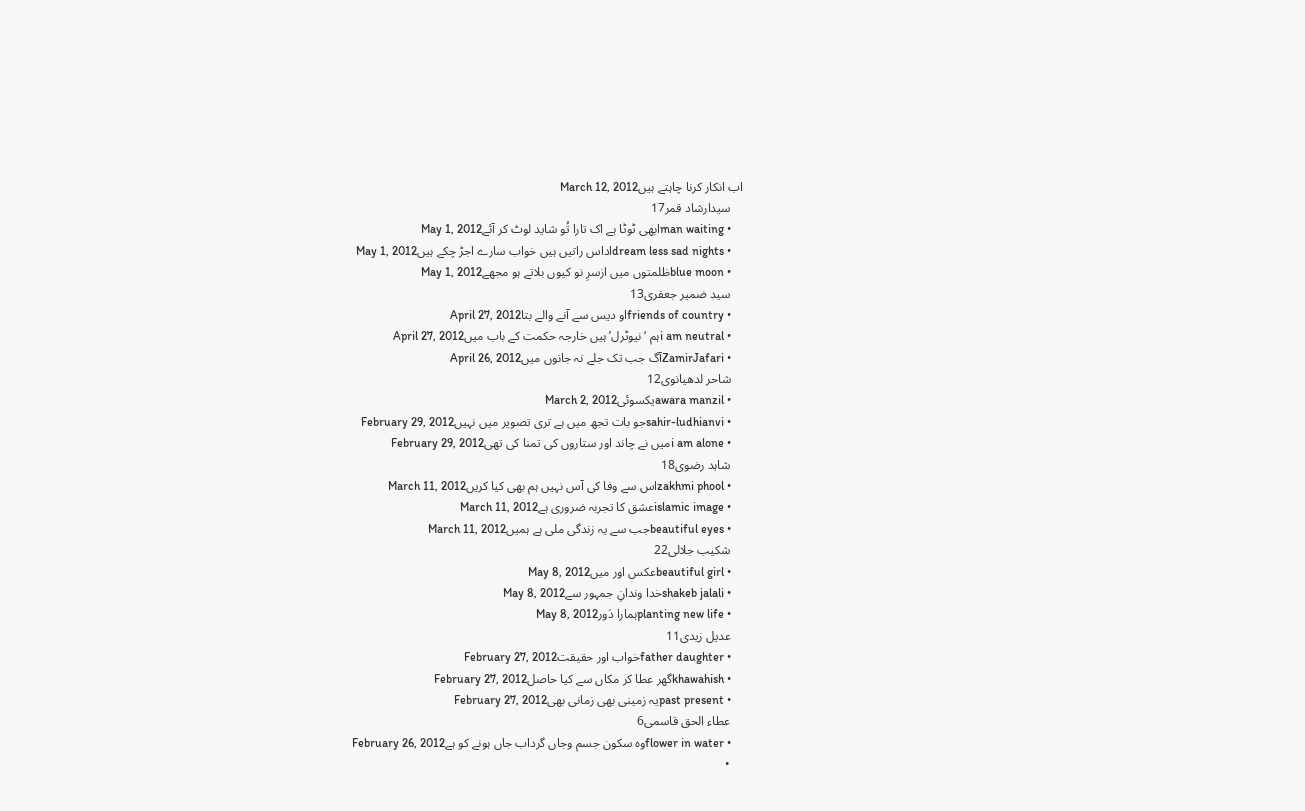اب انکار کرنا چاہتے ہیںMarch 12, 2012
    سیدارشاد قمر17
    • man waitingابھی ٹوٹا ہے اک تارا تُو شاید لوٹ کر آئےMay 1, 2012
    • dream less sad nightsاداس راتیں ہیں خواب سارے اجڑ چکے ہیںMay 1, 2012
    • blue moonظلمتوں میں ازسرِ نو کیوں بلاتے ہو مجھےMay 1, 2012
    سید ضمیر جعفری13
    • friends of countryاو دیس سے آنے والے بتاApril 27, 2012
    • i am neutralہم ‘نیوٹرل’ ہیں خارجہ حکمت کے باب میںApril 27, 2012
    • ZamirJafariآگ جب تک جلے نہ جانوں میںApril 26, 2012
    شاحر لدھیانوی12
    • awara manzilیکسوئیMarch 2, 2012
    • sahir-ludhianviجو بات تجھ میں ہے تری تصویر میں نہیںFebruary 29, 2012
    • i am aloneمیں نے چاند اور ستاروں کی تمنا کی تھیFebruary 29, 2012
    شاہد رضوی18
    • zakhmi phoolاس سے وفا کی آس نہیں ہم بھی کیا کریںMarch 11, 2012
    • islamic imageعشق کا تجربہ ضروری ہےMarch 11, 2012
    • beautiful eyesجب سے یہ زندگی ملی ہے ہمیںMarch 11, 2012
    شکیب جلالی22
    • beautiful girlعکس اور میںMay 8, 2012
    • shakeb jalaliخدا وندانِ جمہور سےMay 8, 2012
    • planting new lifeہمارا دَورMay 8, 2012
    عدیل زیدی11
    • father daughterخواب اور حقیقتFebruary 27, 2012
    • khawahishگھر عطا کر مکاں سے کیا حاصلFebruary 27, 2012
    • past presentیہ زمینی بھی زمانی بھیFebruary 27, 2012
    عطاء الحق قاسمی6
    • flower in waterوہ سکون جسم وجاں گرداب جاں ہونے کو ہےFebruary 26, 2012
    •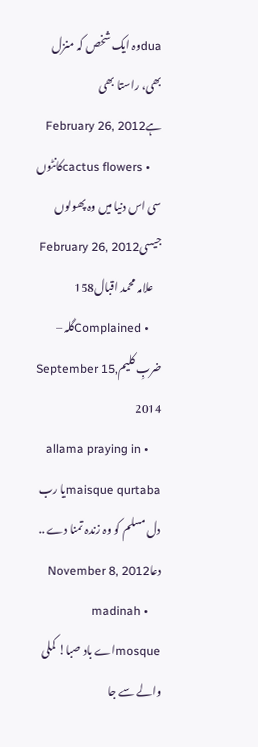duaوہ ایک شخص کہ منزل بھی، راستا بھی ہےFebruary 26, 2012
    • cactus flowersکانٹوں سی اس دنیا میں وہ پھولوں جیسیFebruary 26, 2012
    علامہ محمد اقبال158
    • Complainedگلہ – ضربِ کلیمSeptember 15, 2014
    • allama praying in maisque qurtabaیا رب دل مسلم کو وہ زندہ تمنا دے .. دعاNovember 8, 2012
    • madinah mosqueاے باد صبا! کملی والے سے جا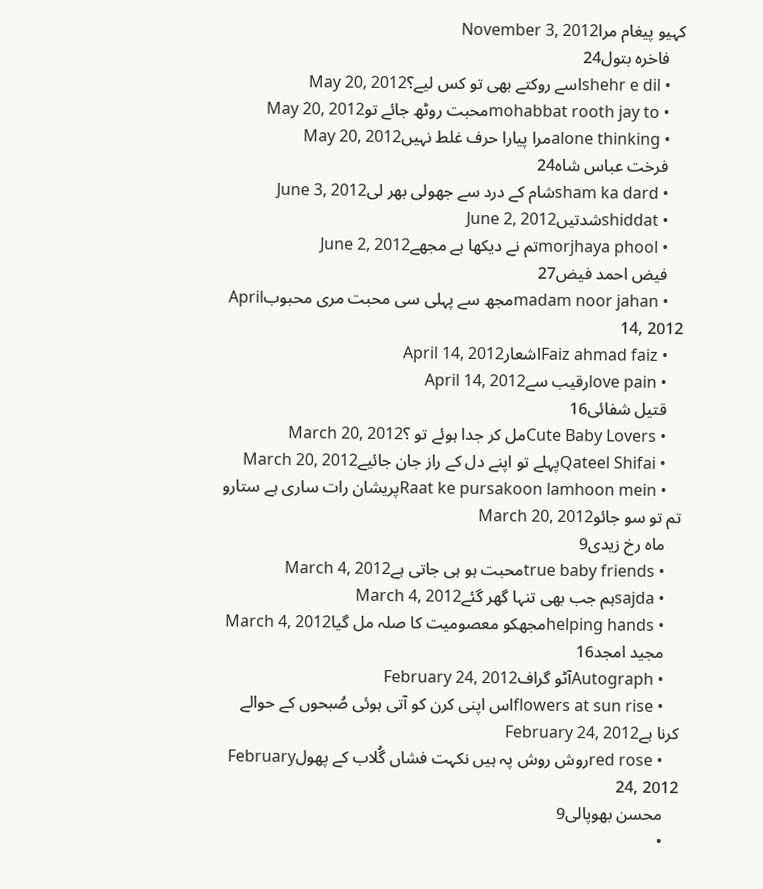کہیو پیغام مراNovember 3, 2012
    فاخرہ بتول24
    • shehr e dilاسے روکتے بھی تو کس لیے؟May 20, 2012
    • mohabbat rooth jay toمحبت روٹھ جائے توMay 20, 2012
    • alone thinkingمرا پیارا حرف غلط نہیںMay 20, 2012
    فرخت عباس شاہ24
    • sham ka dardشام کے درد سے جھولی بھر لیJune 3, 2012
    • shiddatشدتیںJune 2, 2012
    • morjhaya phoolتم نے دیکھا ہے مجھےJune 2, 2012
    فیض احمد فیض27
    • madam noor jahanمجھ سے پہلی سی محبت مری محبوبApril 14, 2012
    • Faiz ahmad faizاشعارApril 14, 2012
    • love painرقیب سےApril 14, 2012
    قتیل شفائی16
    • Cute Baby Loversمل کر جدا ہوئے تو ؟March 20, 2012
    • Qateel Shifaiپہلے تو اپنے دل کے راز جان جائیےMarch 20, 2012
    • Raat ke pursakoon lamhoon meinپریشان رات ساری ہے ستارو تم تو سو جائوMarch 20, 2012
    ماہ رخ زیدی9
    • true baby friendsمحبت ہو ہی جاتی ہےMarch 4, 2012
    • sajdaہم جب بھی تنہا گھر گئےMarch 4, 2012
    • helping handsمجھکو معصومیت کا صلہ مل گیاMarch 4, 2012
    مجید امجد16
    • Autographآٹو گرافFebruary 24, 2012
    • flowers at sun riseاس اپنی کرن کو آتی ہوئی صُبحوں کے حوالے کرنا ہےFebruary 24, 2012
    • red roseروش روش پہ ہیں نکہت فشاں گُلاب کے پھولFebruary 24, 2012
    محسن بھوپالی9
    •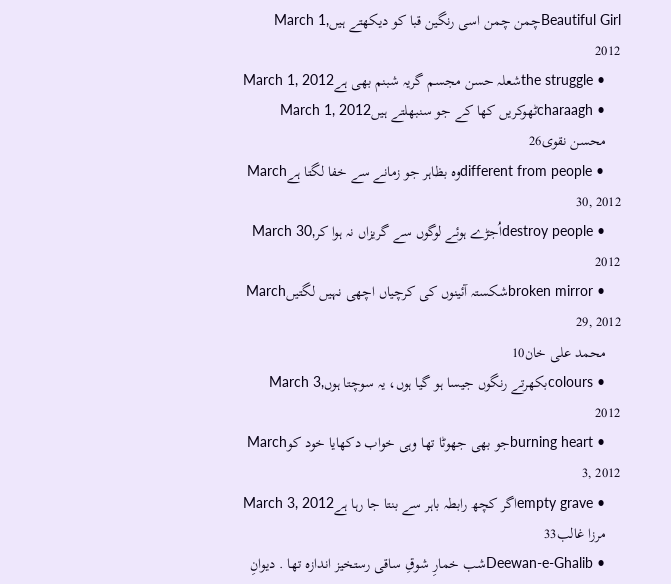Beautiful Girlچمن چمن اسی رنگین قبا کو دیکھتے ہیںMarch 1, 2012
    • the struggleشعلہ حسن مجسم گریہ شبنم بھی ہےMarch 1, 2012
    • charaaghٹھوکریں کھا کے جو سنبھلتے ہیںMarch 1, 2012
    محسن نقوی26
    • different from peopleوہ بظاہر جو زمانے سے خفا لگتا ہےMarch 30, 2012
    • destroy peopleاُجڑے ہوئے لوگوں سے گریزاں نہ ہوا کرMarch 30, 2012
    • broken mirrorشکستہ آئینوں کی کرچیاں اچھی نہیں لگتیںMarch 29, 2012
    محمد علی خان10
    • coloursبکھرتے رنگوں جیسا ہو گیا ہوں، یہ سوچتا ہوںMarch 3, 2012
    • burning heartجو بھی جھوٹا تھا وہی خواب دکھایا خود کوMarch 3, 2012
    • empty graveاگر کچھ رابطہ باہر سے بنتا جا رہا ہےMarch 3, 2012
    مرزا غالب33
    • Deewan-e-Ghalibشب خمارِ شوقِ ساقی رستخیز اندازہ تھا . دیوانِ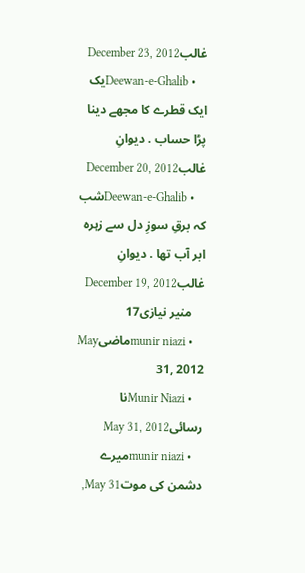غالبDecember 23, 2012
    • Deewan-e-Ghalibیک ایک قطرے کا مجھے دینا پڑا حساب . دیوانِ غالبDecember 20, 2012
    • Deewan-e-Ghalibشب کہ برقِ سوزِ دل سے زہرہ ابر آب تھا . دیوانِ غالبDecember 19, 2012
    منیر نیازی17
    • munir niaziماضیMay 31, 2012
    • Munir Niaziنا رسائیMay 31, 2012
    • munir niaziمیرے دشمن کی موتMay 31,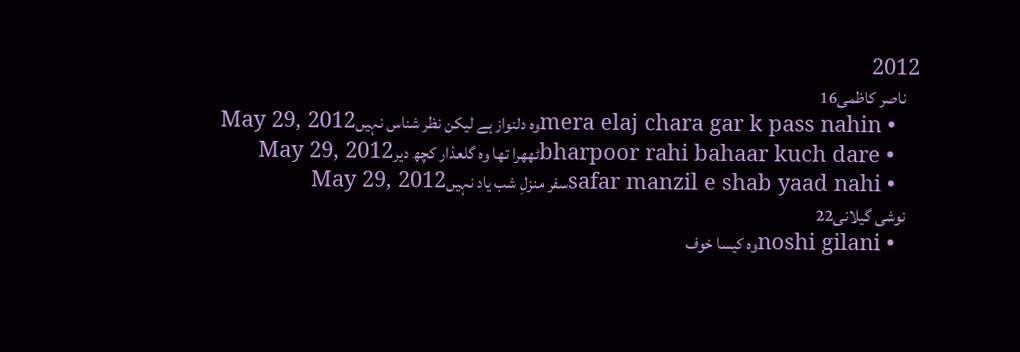2012
    ناصر کاظمی16
    • mera elaj chara gar k pass nahinوہ دلنواز ہے لیکن نظر شناس نہیںMay 29, 2012
    • bharpoor rahi bahaar kuch dareٹھھرا تھا وہ گلعذار کچھ دیرMay 29, 2012
    • safar manzil e shab yaad nahiسفر منزلِ شب یاد نہیںMay 29, 2012
    نوشی گیلانی22
    • noshi gilaniوہ کیسا خوف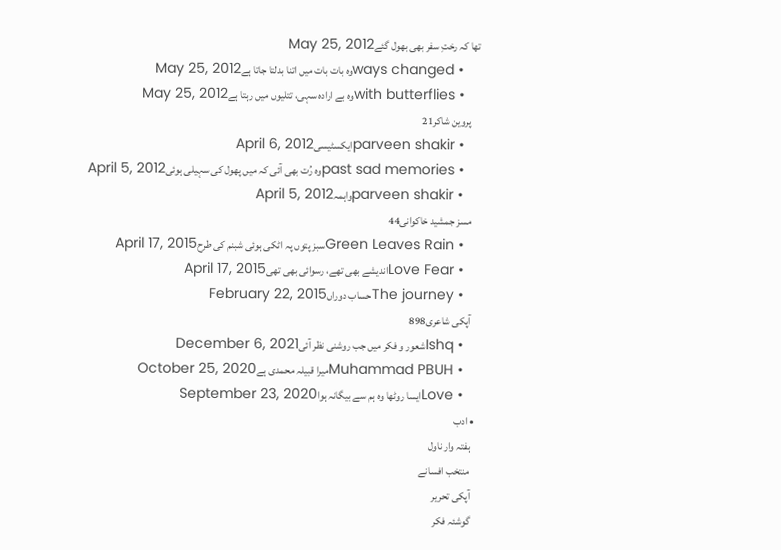تھا کہ رختِ سفر بھی بھول گئےMay 25, 2012
    • ways changedوہ بات بات میں اتنا بدلتا جاتا ہےMay 25, 2012
    • with butterfliesوہ بے ارادہ سہی، تتلیوں میں رہتا ہےMay 25, 2012
    پروین شاکر21
    • parveen shakirایکسٹیسیApril 6, 2012
    • past sad memoriesوہ رُت بھی آئی کہ میں پھول کی سہیلی ہوئیApril 5, 2012
    • parveen shakirواہمہApril 5, 2012
    مسز جمشید خاکوانی44
    • Green Leaves Rainسبز پتوں پہ اٹکی ہوئی شبنم کی طرحApril 17, 2015
    • Love Fearاندیشے بھی تھے، رسوائی بھی تھیApril 17, 2015
    • The journeyحساب دوراںFebruary 22, 2015
    آپکی شاعری898
    • Ishqشعور و فکر میں جب روشنی نظر آئیDecember 6, 2021
    • Muhammad PBUHمیرا قبیلہ محمدی ہےOctober 25, 2020
    • Loveایسا روٹھا وہ ہم سے بیگانہ ہواSeptember 23, 2020
  • ادب
    ہفتہ وار ناول
    منتخب افسانے
    آپکی تحریر
    گوشئہ فکر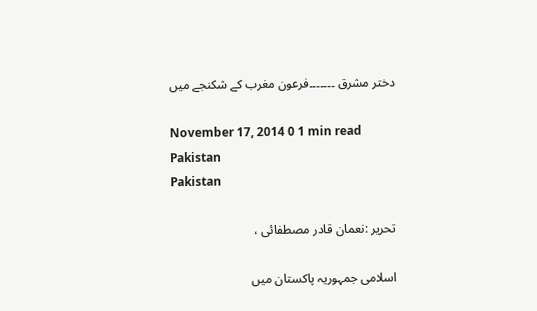دختر مشرق ۔۔۔۔۔۔۔فرعون مغرب کے شکنجے میں

November 17, 2014 0 1 min read
Pakistan
Pakistan

تحریر :نعمان قادر مصطفائی ،

اسلامی جمہوریہ پاکستان میں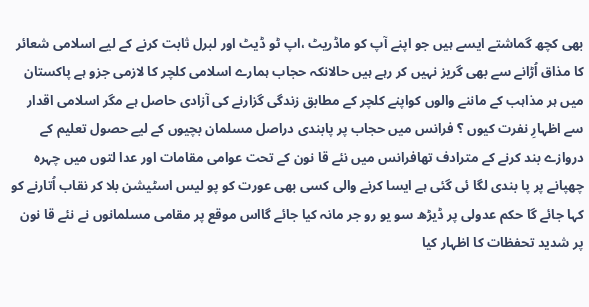بھی کچھ گماشتے ایسے ہیں جو اپنے آپ کو ماڈریٹ ،اپ ٹو ڈیٹ اور لبرل ثابت کرنے کے لیے اسلامی شعائر کا مذاق اُڑانے سے بھی گریز نہیں کر رہے ہیں حالانکہ حجاب ہمارے اسلامی کلچر کا لازمی جزو ہے پاکستان میں ہر مذاہب کے ماننے والوں کواپنے کلچر کے مطابق زندگی گزارنے کی آزادی حاصل ہے مگر اسلامی اقدار سے اظہارِ نفرت کیوں ؟ فرانس میں حجاب پر پابندی دراصل مسلمان بچیوں کے لیے حصول تعلیم کے دروازے بند کرنے کے مترادف تھافرانس میں نئے قا نون کے تحت عوامی مقامات اور عدا لتوں میں چہرہ چھپانے پر پا بندی لگا ئی گئی ہے ایسا کرنے والی کسی بھی عورت کو پو لیس اسٹیشن بلا کر نقاب اُتارنے کو کہا جائے گا حکم عدولی پر ڈیڑھ سو یو رو جر مانہ کیا جائے گااس موقع پر مقامی مسلمانوں نے نئے قا نون پر شدید تحفظات کا اظہار کیا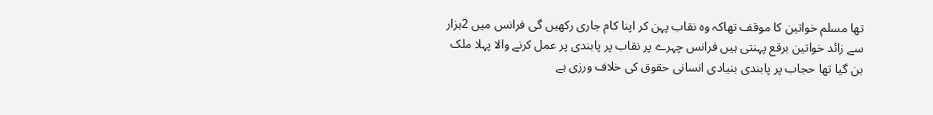تھا مسلم خواتین کا موقف تھاکہ وہ نقاب پہن کر اپنا کام جاری رکھیں گی فرانس میں 2ہزار سے زائد خواتین برقع پہنتی ہیں فرانس چہرے پر نقاب پر پابندی پر عمل کرنے والا پہلا ملک بن گیا تھا حجاب پر پابندی بنیادی انسانی حقوق کی خلاف ورزی ہے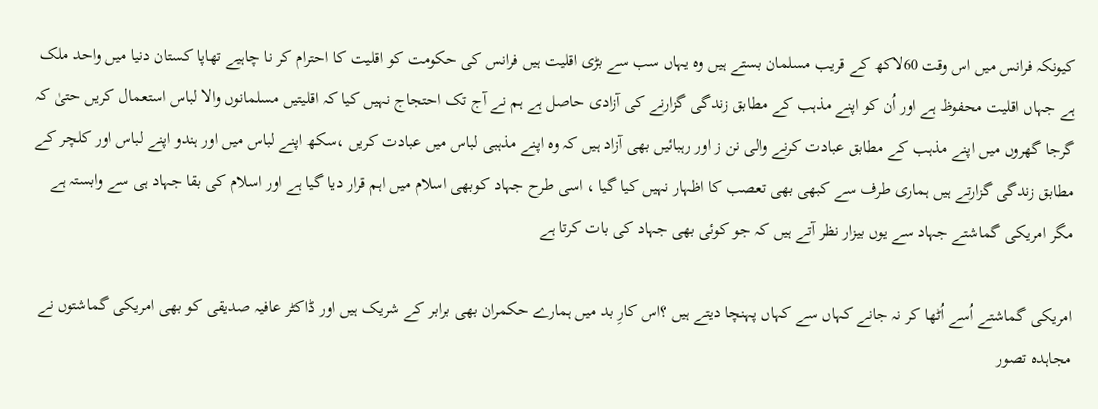کیونکہ فرانس میں اس وقت 60لاکھ کے قریب مسلمان بستے ہیں وہ یہاں سب سے بڑی اقلیت ہیں فرانس کی حکومت کو اقلیت کا احترام کر نا چاہیے تھاپا کستان دنیا میں واحد ملک ہے جہاں اقلیت محفوظ ہے اور اُن کو اپنے مذہب کے مطابق زندگی گزارنے کی آزادی حاصل ہے ہم نے آج تک احتجاج نہیں کیا کہ اقلیتیں مسلمانوں والا لباس استعمال کریں حتیٰ کہ گرجا گھروں میں اپنے مذہب کے مطابق عبادت کرنے والی نن ز اور رہبائیں بھی آزاد ہیں کہ وہ اپنے مذہبی لباس میں عبادت کریں ،سکھ اپنے لباس میں اور ہندو اپنے لباس اور کلچر کے مطابق زندگی گزارتے ہیں ہماری طرف سے کبھی بھی تعصب کا اظہار نہیں کیا گیا ، اسی طرح جہاد کوبھی اسلام میں اہم قرار دیا گیا ہے اور اسلام کی بقا جہاد ہی سے وابستہ ہے مگر امریکی گماشتے جہاد سے یوں بیزار نظر آتے ہیں کہ جو کوئی بھی جہاد کی بات کرتا ہے

امریکی گماشتے اُسے اُٹھا کر نہ جانے کہاں سے کہاں پہنچا دیتے ہیں ؟اس کارِ بد میں ہمارے حکمران بھی برابر کے شریک ہیں اور ڈاکٹر عافیہ صدیقی کو بھی امریکی گماشتوں نے مجاہدہ تصور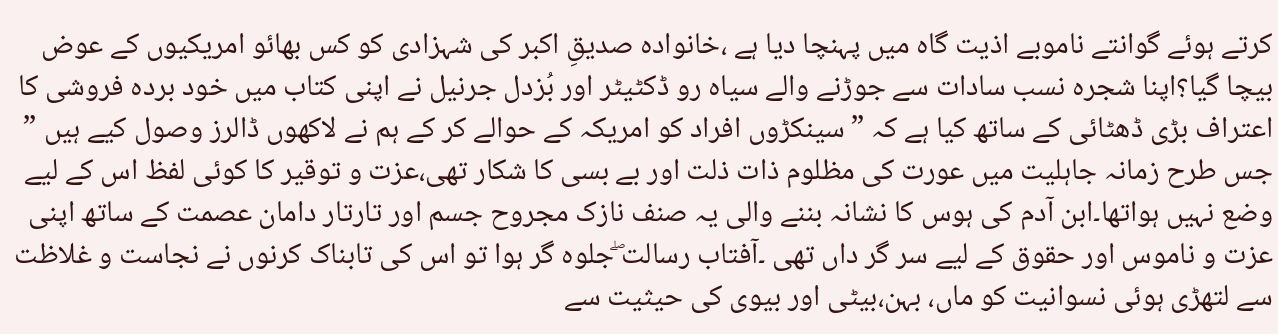کرتے ہوئے گوانتے ناموبے اذیت گاہ میں پہنچا دیا ہے ،خانوادہ صدیقِ اکبر کی شہزادی کو کس بھائو امریکیوں کے عوض بیچا گیا؟اپنا شجرہ نسب سادات سے جوڑنے والے سیاہ رو ڈکٹیٹر اور بُزدل جرنیل نے اپنی کتاب میں خود بردہ فروشی کا اعتراف بڑی ڈھٹائی کے ساتھ کیا ہے کہ ”سینکڑوں افراد کو امریکہ کے حوالے کر کے ہم نے لاکھوں ڈالرز وصول کیے ہیں ”
جس طرح زمانہ جاہلیت میں عورت کی مظلوم ذات ذلت اور بے بسی کا شکار تھی،عزت و توقیر کا کوئی لفظ اس کے لیے وضع نہیں ہواتھا۔ابن آدم کی ہوس کا نشانہ بننے والی یہ صنف نازک مجروح جسم اور تارتار دامان عصمت کے ساتھ اپنی عزت و ناموس اور حقوق کے لیے سر گر داں تھی ۔آفتاب رسالت ۖجلوہ گر ہوا تو اس کی تابناک کرنوں نے نجاست و غلاظت سے لتھڑی ہوئی نسوانیت کو ماں، بہن،بیٹی اور بیوی کی حیثیت سے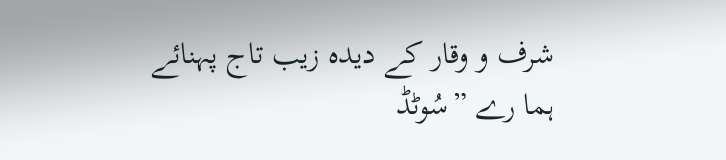شرف و وقار کے دیدہ زیب تاج پہنائے
ہما رے ”سُوٹڈ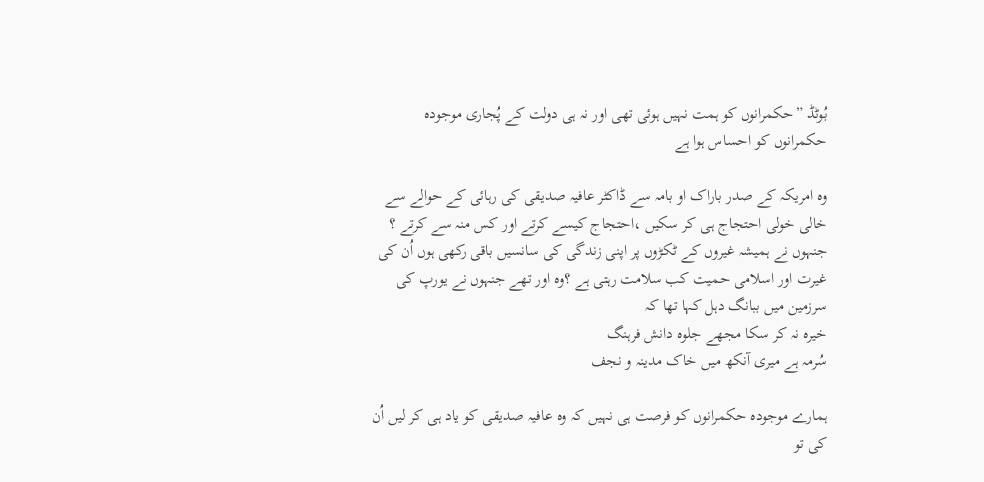بُوٹڈ ”حکمرانوں کو ہمت نہیں ہوئی تھی اور نہ ہی دولت کے پُجاری موجودہ حکمرانوں کو احساس ہوا ہے

وہ امریکہ کے صدر باراک او بامہ سے ڈاکٹر عافیہ صدیقی کی رہائی کے حوالے سے خالی خولی احتجاج ہی کر سکیں ،احتجاج کیسے کرتے اور کس منہ سے کرتے ؟ جنہوں نے ہمیشہ غیروں کے ٹکڑوں پر اپنی زندگی کی سانسیں باقی رکھی ہوں اُن کی غیرت اور اسلامی حمیت کب سلامت رہتی ہے ؟وہ اور تھے جنہوں نے یورپ کی سرزمین میں ببانگ دہل کہا تھا کہ
خیرہ نہ کر سکا مجھے جلوہ دانش فرہنگ
سُرمہ ہے میری آنکھ میں خاک مدینہ و نجف

ہمارے موجودہ حکمرانوں کو فرصت ہی نہیں کہ وہ عافیہ صدیقی کو یاد ہی کر لیں اُن کی تو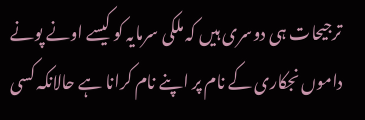ترجیحات ہی دوسری ہیں کہ ملکی سرمایہ کو کیسے اونے پونے داموں نجکاری کے نام پر اپنے نام کرانا ہے حالانکہ کسی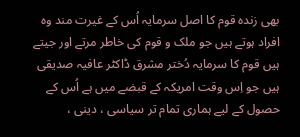بھی زندہ قوم کا اصل سرمایہ اُس کے غیرت مند وہ افراد ہوتے ہیں جو ملک و قوم کی خاطر مرتے اور جیتے ہیں قوم کا سرمایہ دُختر مشرق ڈاکٹر عافیہ صدیقی ہیں جو اِس وقت امریکہ کے قبضے میں ہے اُس کے حصول کے لیے ہماری تمام تر سیاسی ، دینی ،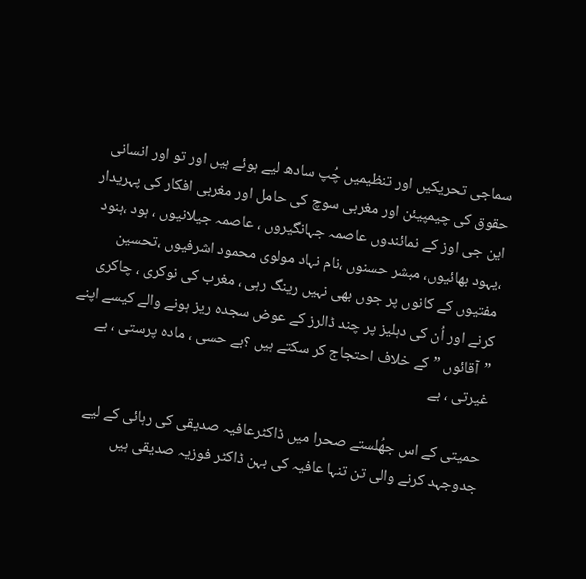سماجی تحریکیں اور تنظیمیں چُپ سادھ لیے ہوئے ہیں اور تو اور انسانی حقوق کی چیمپیئن اور مغربی سوچ کی حامل اور مغربی افکار کی پہریدار این جی اوز کے نمائندوں عاصمہ جہانگیروں ، عاصمہ جیلانیوں ، ہود ،ہنود ،یہود بھائیوں، مبشر حسنوں ،نام نہاد مولوی محمود اشرفیوں ،تحسین مفتیوں کے کانوں پر جوں بھی نہیں رینگ رہی ، مغرب کی نوکری ، چاکری کرنے اور اُن کی دہلیز پر چند ڈالرز کے عوض سجدہ ریز ہونے والے کیسے اپنے ”آقائوں ” کے خلاف احتجاج کر سکتے ہیں ؟بے حسی ، مادہ پرستی ، بے غیرتی ، بے

حمیتی کے اس جھُلستے صحرا میں ڈاکٹرعافیہ صدیقی کی رہائی کے لیے جدوجہد کرنے والی تن تنہا عافیہ کی بہن ڈاکٹر فوزیہ صدیقی ہیں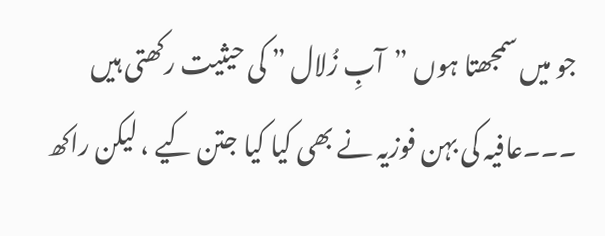جو میں سمجھتا ہوں ”آبِ زُلال ” کی حیثیت رکھتی ہیں ۔۔۔عافیہ کی بہن فوزیہ نے بھی کیا کیا جتن کیے ، لیکن راکھ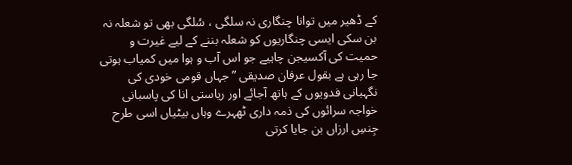کے ڈھیر میں توانا چنگاری نہ سلگی ، سُلگی بھی تو شعلہ نہ بن سکی ایسی چنگاریوں کو شعلہ بننے کے لیے غیرت و حمیت کی آکسیجن چاہیے جو اس آب و ہوا میں کمیاب ہوتی جا رہی ہے بقول عرفان صدیقی ”جہاں قومی خودی کی نگہبانی فدویوں کے ہاتھ آجائے اور ریاستی انا کی پاسبانی خواجہ سرائوں کی ذمہ داری ٹھہرے وہاں بیٹیاں اسی طرح جِنسِ ارزاں بن جایا کرتی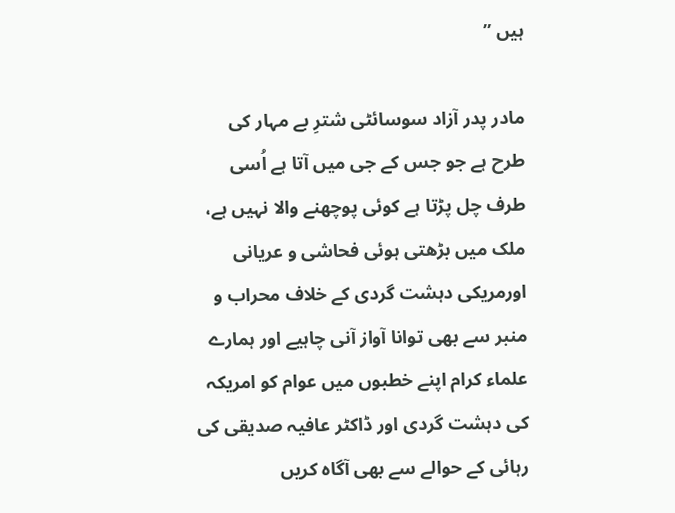ہیں ”

مادر پدر آزاد سوسائٹی شترِ بے مہار کی طرح ہے جو جس کے جی میں آتا ہے اُسی طرف چل پڑتا ہے کوئی پوچھنے والا نہیں ہے، ملک میں بڑھتی ہوئی فحاشی و عریانی اورمریکی دہشت گردی کے خلاف محراب و منبر سے بھی توانا آواز آنی چاہیے اور ہمارے علماء کرام اپنے خطبوں میں عوام کو امریکہ کی دہشت گردی اور ڈاکٹر عافیہ صدیقی کی رہائی کے حوالے سے بھی آگاہ کریں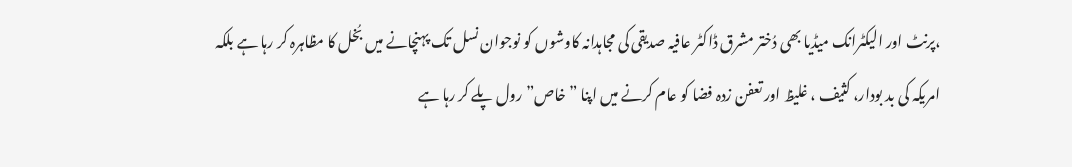،پرنٹ اور الیکٹرانک میڈیا بھی دُختر مشرق ڈاکٹر عافیہ صدیقی کی مجاہدانہ کاوشوں کو نوجوان نسل تک پہنچانے میں بُخل کا مظاہرہ کر رہا ہے بلکہ امریکہ کی بد بودار، کثیف ، غلیظ اور تعفن زدہ فضا کو عام کرنے میں اپنا ”خاص”رول پلے کر رہا ہے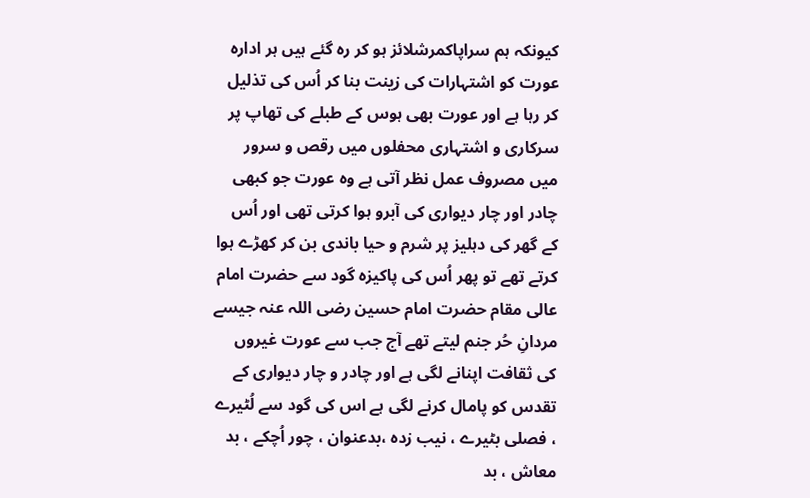کیونکہ ہم سراپاکمرشلائز ہو کر رہ گئے ہیں ہر ادارہ عورت کو اشتہارات کی زینت بنا کر اُس کی تذلیل کر رہا ہے اور عورت بھی ہوس کے طبلے کی تھاپ پر سرکاری و اشتہاری محفلوں میں رقص و سرور میں مصروف عمل نظر آتی ہے وہ عورت جو کبھی چادر اور چار دیواری کی آبرو ہوا کرتی تھی اور اُس کے گھر کی دہلیز پر شرم و حیا باندی بن کر کھڑے ہوا کرتے تھے تو پھر اُس کی پاکیزہ گود سے حضرت امام عالی مقام حضرت امام حسین رضی اللہ عنہ جیسے مردانِ حُر جنم لیتے تھے آج جب سے عورت غیروں کی ثقافت اپنانے لگی ہے اور چادر و چار دیواری کے تقدس کو پامال کرنے لگی ہے اس کی گود سے لُٹیرے ، فصلی بٹیرے ، نیب زدہ ،بدعنوان ، چور اُچکے ، بد معاش ، بد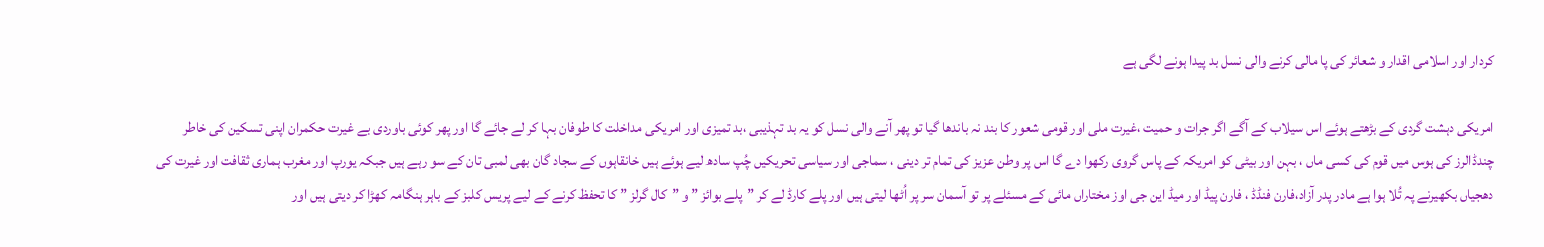کردار اور اسلامی اقدار و شعائر کی پا مالی کرنے والی نسل بد پیدا ہونے لگی ہے

امریکی دہشت گردی کے بڑھتے ہوئے اس سیلاب کے آگے اگر جرات و حمیت ،غیرت ملی اور قومی شعور کا بند نہ باندھا گیا تو پھر آنے والی نسل کو یہ بد تہذیبی ،بد تمیزی اور امریکی مداخلت کا طوفان بہا کر لے جائے گا اور پھر کوئی باوردی بے غیرت حکمران اپنی تسکین کی خاطر چندڈالرز کی ہوس میں قوم کی کسی ماں ، بہن اور بیٹی کو امریکہ کے پاس گروی رکھوا دے گا اس پر وطن عزیز کی تمام تر دینی ، سماجی اور سیاسی تحریکیں چُپ سادھ لیے ہوئے ہیں خانقاہوں کے سجاد گان بھی لمبی تان کے سو رہے ہیں جبکہ یورپ اور مغرب ہماری ثقافت اور غیرت کی دھجیاں بکھیرنے پہ تُلا ہوا ہے مادر پدر آزاد،فارن فنڈڈ ، فارن پیڈ اور میڈ این جی اوز مختاراں مائی کے مسئلے پر تو آسمان سر پر اُٹھا لیتی ہیں اور پلے کارڈ لے کر ”پلے بوائز ” و ”کال گرلز ” کا تحفظ کرنے کے لیے پریس کلبز کے باہر ہنگامہ کھڑا کر دیتی ہیں اور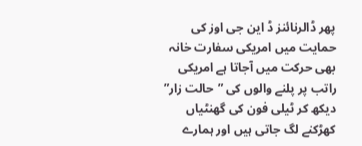پھر ڈالرنائنز ڈ این جی اوز کی حمایت میں امریکی سفارت خانہ بھی حرکت میں آجاتا ہے امریکی راتب پر پلنے والوں کی ”حالت زار” دیکھ کر ٹیلی فون کی گھنٹیاں کھڑکنے لگ جاتی ہیں اور ہمارے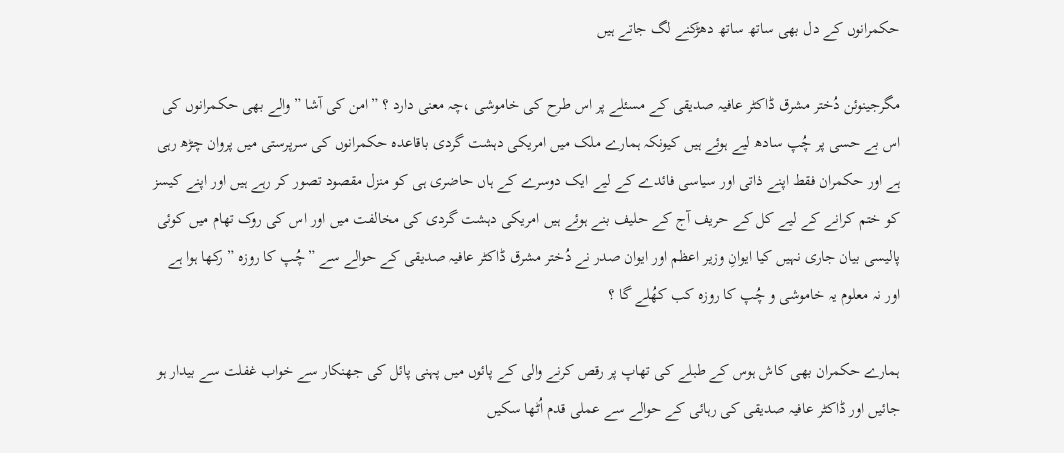حکمرانوں کے دل بھی ساتھ ساتھ دھڑکنے لگ جاتے ہیں

مگرجینوئن دُختر مشرق ڈاکٹر عافیہ صدیقی کے مسئلے پر اس طرح کی خاموشی ،چہ معنی دارد ؟ ”امن کی آشا ” والے بھی حکمرانوں کی اس بے حسی پر چُپ سادھ لیے ہوئے ہیں کیونکہ ہمارے ملک میں امریکی دہشت گردی باقاعدہ حکمرانوں کی سرپرستی میں پروان چڑھ رہی ہے اور حکمران فقط اپنے ذاتی اور سیاسی فائدے کے لیے ایک دوسرے کے ہاں حاضری ہی کو منزل مقصود تصور کر رہے ہیں اور اپنے کیسز کو ختم کرانے کے لیے کل کے حریف آج کے حلیف بنے ہوئے ہیں امریکی دہشت گردی کی مخالفت میں اور اس کی روک تھام میں کوئی پالیسی بیان جاری نہیں کیا ایوانِ وزیر اعظم اور ایوان صدر نے دُختر مشرق ڈاکٹر عافیہ صدیقی کے حوالے سے ”چُپ کا روزہ ” رکھا ہوا ہے اور نہ معلوم یہ خاموشی و چُپ کا روزہ کب کھُلے گا ؟

ہمارے حکمران بھی کاش ہوس کے طبلے کی تھاپ پر رقص کرنے والی کے پائوں میں پہنی پائل کی جھنکار سے خواب غفلت سے بیدار ہو جائیں اور ڈاکٹر عافیہ صدیقی کی رہائی کے حوالے سے عملی قدم اُٹھا سکیں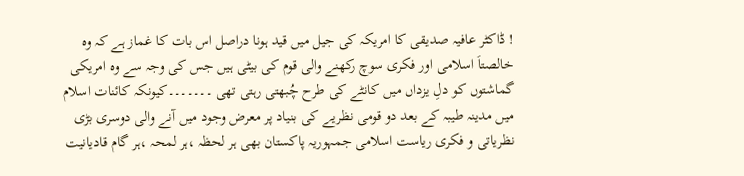! ڈاکٹر عافیہ صدیقی کا امریکہ کی جیل میں قید ہونا دراصل اس بات کا غماز ہے کہ وہ خالصتاَ اسلامی اور فکری سوچ رکھنے والی قوم کی بیٹی ہیں جس کی وجہ سے وہ امریکی گماشتوں کو دلِ یزداں میں کانٹے کی طرح چُبھتی رہتی تھی ۔۔۔۔۔۔۔کیونکہ کائنات اسلام میں مدینہ طیبہ کے بعد دو قومی نظریے کی بنیاد پر معرض وجود میں آنے والی دوسری بڑی نظریاتی و فکری ریاست اسلامی جمہوریہ پاکستان بھی ہر لحظہ ،ہر لمحہ ،ہر گام قادیانیت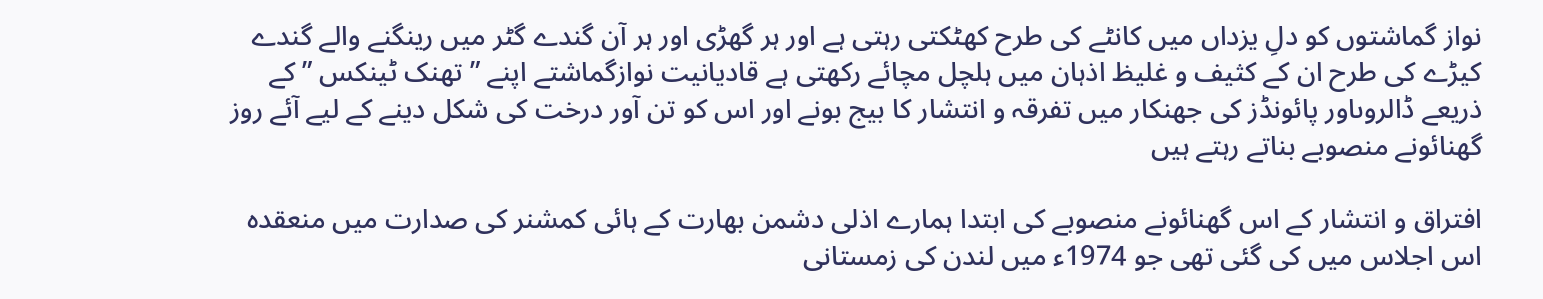نواز گماشتوں کو دلِ یزداں میں کانٹے کی طرح کھٹکتی رہتی ہے اور ہر گھڑی اور ہر آن گندے گٹر میں رینگنے والے گندے کیڑے کی طرح ان کے کثیف و غلیظ اذہان میں ہلچل مچائے رکھتی ہے قادیانیت نوازگماشتے اپنے ”تھنک ٹینکس ” کے ذریعے ڈالروںاور پائونڈز کی جھنکار میں تفرقہ و انتشار کا بیج بونے اور اس کو تن آور درخت کی شکل دینے کے لیے آئے روز گھنائونے منصوبے بناتے رہتے ہیں

افتراق و انتشار کے اس گھنائونے منصوبے کی ابتدا ہمارے اذلی دشمن بھارت کے ہائی کمشنر کی صدارت میں منعقدہ اس اجلاس میں کی گئی تھی جو 1974ء میں لندن کی زمستانی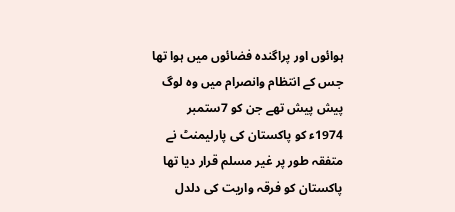ہوائوں اور پراگندہ فضائوں میں ہوا تھا جس کے انتظام وانصرام میں وہ لوگ پیش پیش تھے جن کو 7ستمبر 1974ء کو پاکستان کی پارلیمنٹ نے متفقہ طور پر غیر مسلم قرار دیا تھا پاکستان کو فرقہ واریت کی دلدل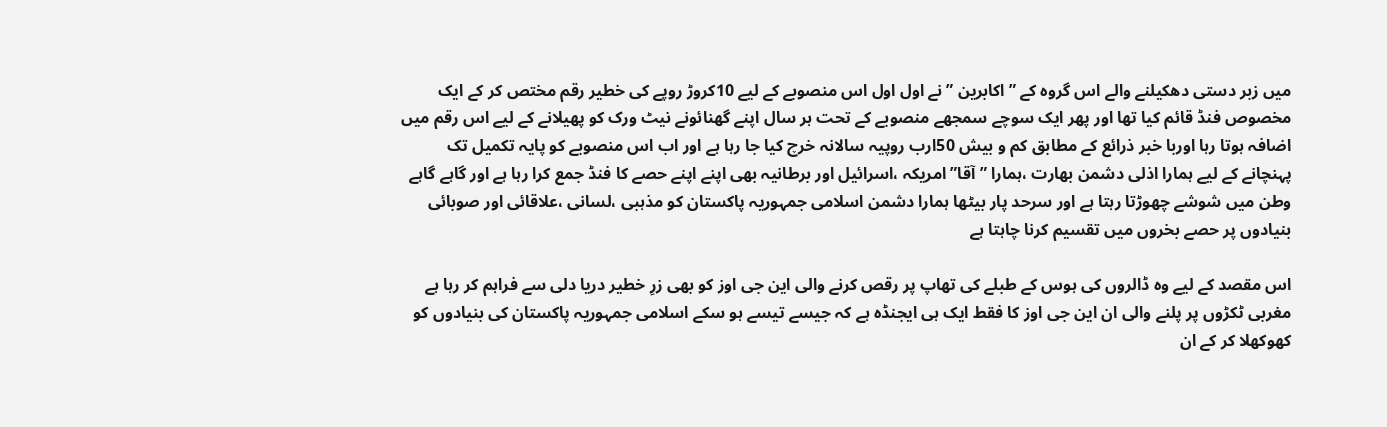میں زبر دستی دھکیلنے والے اس گروہ کے ”اکابرین ” نے اول اول اس منصوبے کے لیے 10کروڑ روپے کی خطیر رقم مختص کر کے ایک مخصوص فنڈ قائم کیا تھا اور پھر ایک سوچے سمجھے منصوبے کے تحت ہر سال اپنے گھنائونے نیٹ ورک کو پھیلانے کے لیے اس رقم میں اضافہ ہوتا رہا اوربا خبر ذرائع کے مطابق کم و بیش 50ارب روپیہ سالانہ خرچ کیا جا رہا ہے اور اب اس منصوبے کو پایہ تکمیل تک پہنچانے کے لیے ہمارا اذلی دشمن بھارت ،ہمارا ”آقا” امریکہ ،اسرائیل اور برطانیہ بھی اپنے اپنے حصے کا فنڈ جمع کرا رہا ہے اور گاہے گاہے وطن میں شوشے چھوڑتا رہتا ہے اور سرحد پار بیٹھا ہمارا دشمن اسلامی جمہوریہ پاکستان کو مذہبی ،لسانی ،علاقائی اور صوبائی بنیادوں پر حصے بخروں میں تقسیم کرنا چاہتا ہے

اس مقصد کے لیے وہ ڈالروں کی ہوس کے طبلے کی تھاپ پر رقص کرنے والی این جی اوز کو بھی زرِ خطیر دریا دلی سے فراہم کر رہا ہے مغربی ٹکڑوں پر پلنے والی ان این جی اوز کا فقط ایک ہی ایجنڈہ ہے کہ جیسے تیسے ہو سکے اسلامی جمہوریہ پاکستان کی بنیادوں کو کھوکھلا کر کے ان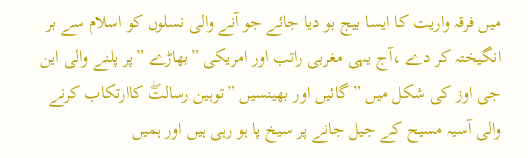میں فرقہ واریت کا ایسا بیج بو دیا جائے جو آنے والی نسلوں کو اسلام سے بر انگیختہ کر دے ،آج یہی مغربی راتب اور امریکی ”بھاڑے ”پر پلنے والی این جی اوز کی شکل میں ”گائیں اور بھینسیں ”توہین رسالتۖ کاارتکاب کرنے والی آسیہ مسیح کے جیل جانے پر سیخ پا ہو رہی ہیں اور ہمیں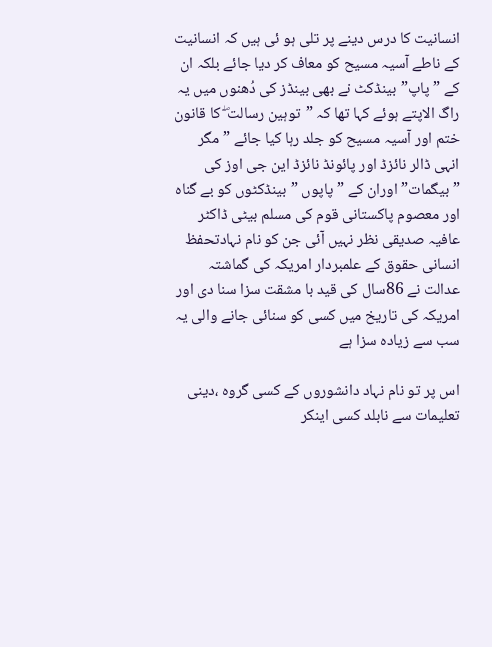انسانیت کا درس دینے پر تلی ہو ئی ہیں کہ انسانیت کے ناطے آسیہ مسیح کو معاف کر دیا جائے بلکہ ان کے ”پاپ”بینڈکٹ نے بھی بینڈز کی دُھنوں میں یہ راگ الاپتے ہوئے کہا تھا کہ ”توہین رسالت ۖ کا قانون ختم اور آسیہ مسیح کو جلد رہا کیا جائے ”مگر انہی ڈالر نائزڈ اور پائونڈ نائزڈ این جی اوز کی ”بیگمات”اوران کے ”پاپوں ”بینڈکٹوں کو بے گناہ اور معصوم پاکستانی قوم کی مسلم بیٹی ڈاکٹر عافیہ صدیقی نظر نہیں آئی جن کو نام نہادتحفظ انسانی حقوق کے علمبردار امریکہ کی گماشتہ عدالت نے 86سال کی قید با مشقت سزا سنا دی اور امریکہ کی تاریخ میں کسی کو سنائی جانے والی یہ سب سے زیادہ سزا ہے

اس پر تو نام نہاد دانشوروں کے کسی گروہ ،دینی تعلیمات سے نابلد کسی اینکر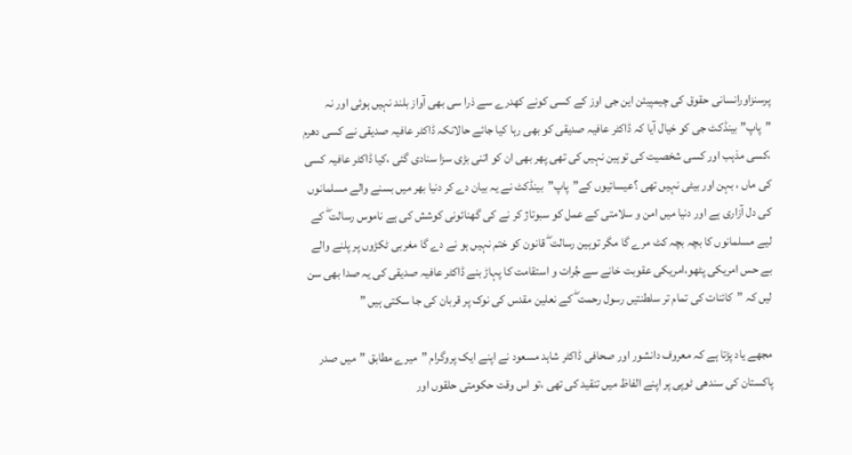پرسنزاورانسانی حقوق کی چیمپیئن این جی اوز کے کسی کونے کھدرے سے ذرا سی بھی آواز بلند نہیں ہوئی اور نہ ”پاپ” بینڈکٹ جی کو خیال آیا کہ ڈاکٹر عافیہ صدیقی کو بھی رہا کیا جائے حالانکہ ڈاکٹر عافیہ صدیقی نے کسی دھرم ،کسی مذہب اور کسی شخصیت کی توہین نہیں کی تھی پھر بھی ان کو اتنی بڑی سزا سنادی گئی ،کیا ڈاکٹر عافیہ کسی کی ماں ، بہن اور بیٹی نہیں تھی ؟عیسائیوں کے”پاپ”بینڈکٹ نے یہ بیان دے کر دنیا بھر میں بسنے والے مسلمانوں کی دل آزاری ہے اور دنیا میں امن و سلامتی کے عمل کو سبوتاژ کر نے کی گھنائونی کوشش کی ہے ناموس رسالت ۖ کے لیے مسلمانوں کا بچہ بچہ کٹ مرے گا مگر توہین رسالت ۖ قانون کو ختم نہیں ہو نے دے گا مغربی ٹکڑوں پر پلنے والے بے حس امریکی پٹھو،امریکی عقوبت خانے سے جُرات و استقامت کا پہاڑ بنے ڈاکٹر عافیہ صدیقی کی یہ صدا بھی سن لیں کہ ”کائنات کی تمام تر سلطنتیں رسول رحمت ۖ کے نعلین مقدس کی نوک پر قربان کی جا سکتی ہیں ”

مجھے یاد پڑتا ہے کہ معروف دانشور اور صحافی ڈاکٹر شاہد مسعود نے اپنے ایک پروگرام ”میرے مطابق ”میں صدر پاکستان کی سندھی ٹوپی پر اپنے الفاظ میں تنقید کی تھی ،تو اس وقت حکومتی حلقوں اور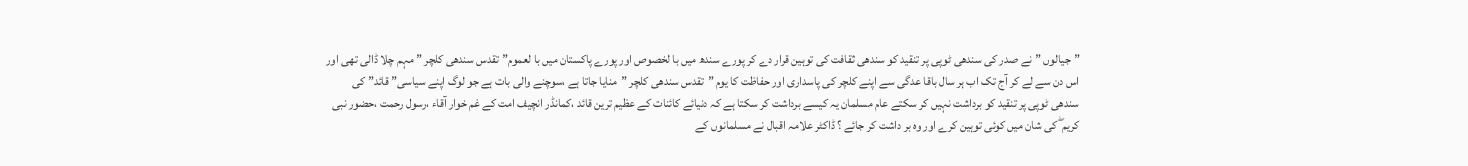”جیالوں ”نے صدر کی سندھی ٹوپی پر تنقید کو سندھی ثقافت کی توہین قرار دے کر پورے سندھ میں با لخصوص اور پورے پاکستان میں با لعموم”تقدس سندھی کلچر ” مہم چلا ڈالی تھی اور اس دن سے لے کر آج تک اب ہر سال باقا عدگی سے اپنے کلچر کی پاسداری اور حفاظت کا یوم ”تقدس سندھی کلچر ”منایا جاتا ہے ،سوچنے والی بات ہے جو لوگ اپنے سیاسی” قائد” کی سندھی ٹوپی پر تنقید کو برداشت نہیں کر سکتے عام مسلمان یہ کیسے برداشت کر سکتا ہے کہ دنیائے کائنات کے عظیم ترین قائد ،کمانڈر انچیف امت کے غم خوار آقاء ،رسول رحمت ،حضور نبی کریم ۖ کی شان میں کوئی توہین کرے اور وہ بر داشت کر جائے ؟ ڈاکٹر علامہ اقبال نے مسلمانوں کے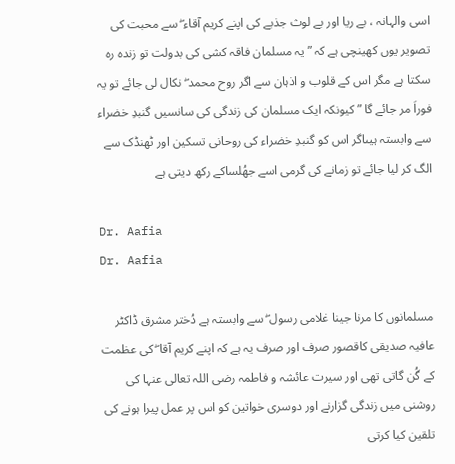اسی والہانہ ، بے ریا اور بے لوث جذبے کی اپنے کریم آقاء ۖ سے محبت کی تصویر یوں کھینچی ہے کہ ”یہ مسلمان فاقہ کشی کی بدولت تو زندہ رہ سکتا ہے مگر اس کے قلوب و اذہان سے اگر روح محمد ۖ نکال لی جائے تو یہ فوراَ مر جائے گا ”کیونکہ ایک مسلمان کی زندگی کی سانسیں گنبدِ خضراء سے وابستہ ہیںاگر اس کو گنبدِ خضراء کی روحانی تسکین اور ٹھنڈک سے الگ کر لیا جائے تو زمانے کی گرمی اسے جھُلساکے رکھ دیتی ہے

Dr. Aafia
Dr. Aafia

مسلمانوں کا مرنا جینا غلامی رسول ۖ سے وابستہ ہے دُختر مشرق ڈاکٹر عافیہ صدیقی کاقصور صرف اور صرف یہ ہے کہ اپنے کریم آقا ۖ کی عظمت کے گُن گاتی تھی اور سیرت عائشہ و فاطمہ رضی اللہ تعالی عنہا کی روشنی میں زندگی گزارنے اور دوسری خواتین کو اس پر عمل پیرا ہونے کی تلقین کیا کرتی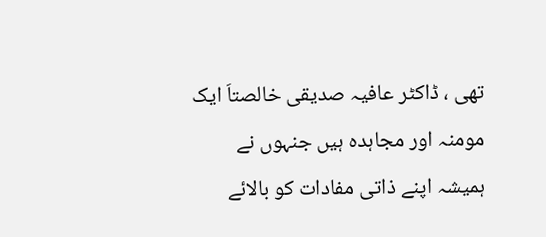تھی ، ڈاکٹر عافیہ صدیقی خالصتاَ ایک مومنہ اور مجاہدہ ہیں جنہوں نے ہمیشہ اپنے ذاتی مفادات کو بالائے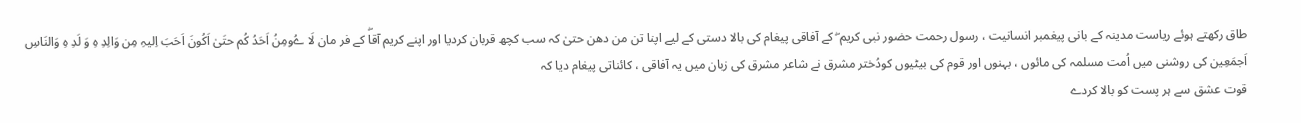طاق رکھتے ہوئے ریاست مدینہ کے بانی پیغمبر انسانیت ، رسول رحمت حضور نبی کریم ۖ کے آفاقی پیغام کی بالا دستی کے لیے اپنا تن من دھن حتیٰ کہ سب کچھ قربان کردیا اور اپنے کریم آقاۖ کے فر مان لَا ےُومِنُ اَحَدُ کُم حتَیٰ اَکُونَ اَحَبَ اِلیہِ مِن وَالِدِ ہِ وَ لَدِ ہِ وَالنَاسِ اَجمَعِین کی روشنی میں اُمت مسلمہ کی مائوں ، بہنوں اور قوم کی بیٹیوں کودُختر مشرق نے شاعر مشرق کی زبان میں یہ آفاقی ، کائناتی پیغام دیا کہ
قوت عشق سے ہر پست کو بالا کردے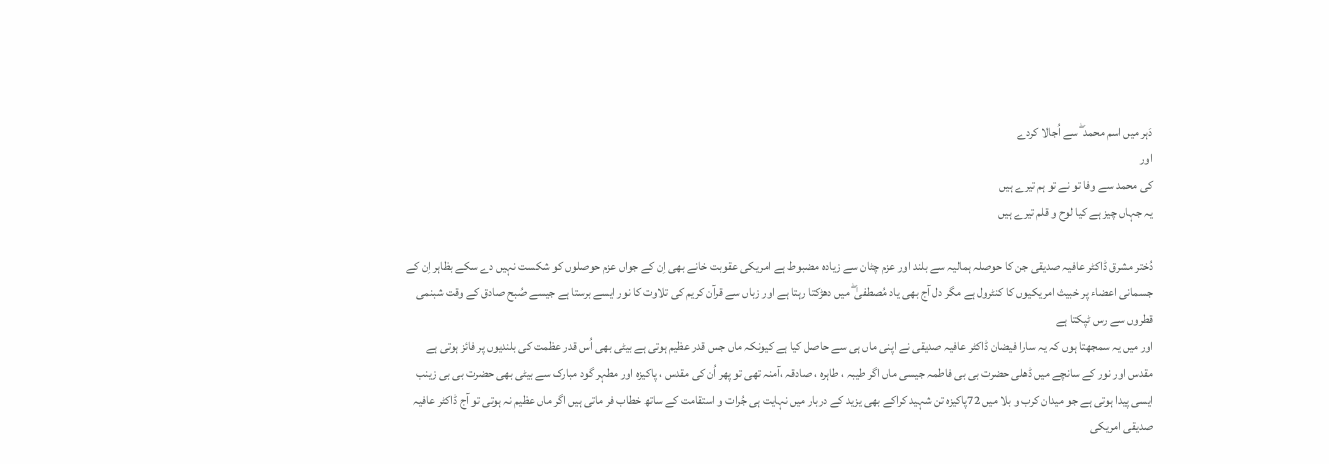دَہر میں اسم محمد ۖ سے اُجالا کردے
اور
کی محمد سے وفا تو نے تو ہم تیرے ہیں
یہ جہاں چیز ہے کیا لوح و قلم تیرے ہیں

دُختر مشرق ڈاکٹر عافیہ صدیقی جن کا حوصلہ ہمالیہ سے بلند اور عزم چٹان سے زیادہ مضبوط ہے امریکی عقوبت خانے بھی اِن کے جواں عزم حوصلوں کو شکست نہیں دے سکے بظاہر اِن کے جسمانی اعضاء پر خبیث امریکیوں کا کنٹرول ہے مگر دل آج بھی یاد مُصطفیٰ ۖ میں دھڑکتا رہتا ہے اور زباں سے قرآن کریم کی تلاوت کا نور ایسے برستا ہے جیسے صُبح صادق کے وقت شبنمی قطروں سے رس ٹپکتا ہے
اور میں یہ سمجھتا ہوں کہ یہ سارا فیضان ڈاکٹر عافیہ صدیقی نے اپنی ماں ہی سے حاصل کیا ہے کیونکہ ماں جس قدر عظیم ہوتی ہے بیٹی بھی اُس قدر عظمت کی بلندیوں پر فائز ہوتی ہے مقدس اور نور کے سانچے میں ڈھلی حضرت بی بی فاطمہ جیسی ماں اگر طیبہ ، طاہرہ ، صادقہ ،آمنہ تھی تو پھر اُن کی مقدس ، پاکیزہ اور مطہر گود مبارک سے بیٹی بھی حضرت بی بی زینب ایسی پیدا ہوتی ہے جو میدان کرب و بلا میں 72پاکیزہ تن شہید کراکے بھی یزید کے دربار میں نہایت ہی جُرات و استقامت کے ساتھ خطاب فر ماتی ہیں اگر ماں عظیم نہ ہوتی تو آج ڈاکٹر عافیہ صدیقی امریکی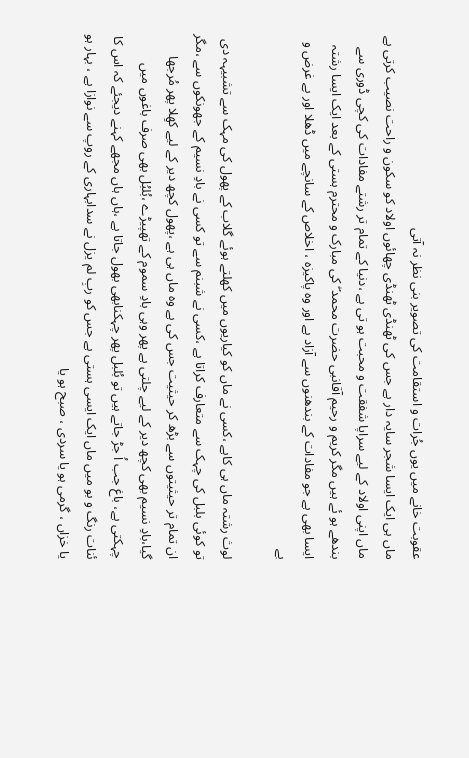عقوبت خانے میں یوں جُرات و استقامت کی تصویر بنی نظر نہ آتی
ماں ہی ایک ایسا شجر سایہ دار ہے جس کی ٹھنڈی ٹھنڈی چھائوں اولاد کو سکون و راحت نصیب کرتی ہے ماں اپنی اولاد کے لیے سراپا شفقت و محبت ہو تی ہے ،دنیا کے تمام تر رشتے مفادات کی کچی ڈوری سے بندھے ہو ئے ہیں مگر کریم و رحیم آقانبی حضرت محمد ۖ کی مبارک و محترم ہستی کے بعد ایک ایسا رشتہ ایسا بھی ہے جو مفادات کے بندھنوں سے آزاد ہے اور وہ پاکیزہ ، اخلاص کے سانچے میں ڈھلا اور بے غرض و بے

لوث رشتہ ماں ہی کاہے ،کسی نے ماں کو کیاریوں میں کھلتے ہوئے گلاب کے پھول کی مہک سے تشبیہہ دی تو کوئی بلبل کی چہک سے متعارف کراتا ہے ،کسی نے شبنم سے تو کسی نے بادِ نسیم کے جھونکوں سے ،مگر ان تمام تر حیثیتوں سے بڑھ کر حیثیت جس کی ہے وہ ماں ہی ہے ،پھول کچھ دیر کے لیے کھِلا پھر مُرجھا گیا،بادِ نسیم بھی کچھ دیر کے لیے چلتی ہے پھر وہی بادِ سموم کے تھپیڑے ،بُلبُل بھی صرف باغوں میں چہکتی ہے، باغ جب اُ جڑ جاتے ہیں تو بُلبل پھر چہکنابھی بھول جاتا ہے ،ہاں ہاں مجھے کہنے دیجئے کہ اس کا ئنات رنگ و بو میں ماں ایک ایسی ہستی ہے جس کو ربِ لم یزل نے سدابہاری کے روپ سے نوازا ہے ، بہار ہو یا خزاں ، گرمی ہو یا سردی ، صبح ہو یا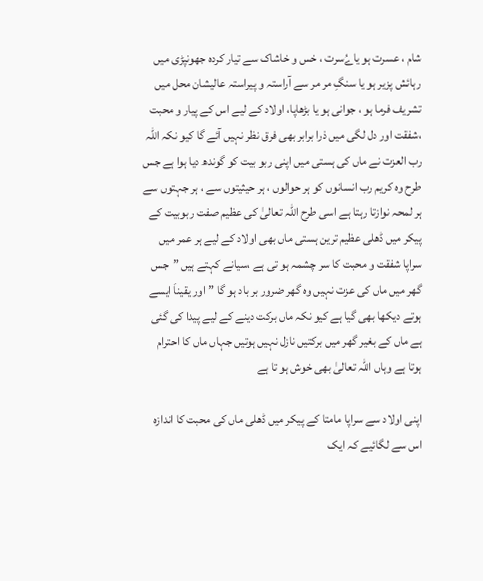شام ، عسرت ہو یاےُسرت ، خس و خاشاک سے تیار کردہ جھونپڑی میں رہائش پزیر ہو یا سنگِ مر مر سے آراستہ و پیراستہ عالیشان محل میں تشریف فرما ہو ، جوانی ہو یا بڑھاپا، اولاد کے لیے اس کے پیار و محبت ،شفقت اور دل لگی میں ذرا برابر بھی فرق نظر نہیں آئے گا کیو نکہ اللہ رب العزت نے ماں کی ہستی میں اپنی ربو بیت کو گوندھ دیا ہوا ہے جس طرح وہ کریم رب انسانوں کو ہر حوالوں ، ہر حیثیتوں سے ، ہر جہتوں سے ہر لمحہ نوازتا رہتا ہے اسی طرح اللہ تعالیٰ کی عظیم صفت ربوبیت کے پیکر میں ڈھلی عظیم ترین ہستی ماں بھی اولاد کے لیے ہر عمر میں سراپا شفقت و محبت کا سر چشمہ ہو تی ہے ،سیانے کہتے ہیں ”جس گھر میں ماں کی عزت نہیں وہ گھر ضرور بر باد ہو گا ”اور یقیناَ ایسے ہوتے دیکھا بھی گیا ہے کیو نکہ ماں برکت دینے کے لیے پیدا کی گئی ہے ماں کے بغیر گھر میں برکتیں نازل نہیں ہوتیں جہاں ماں کا احترام ہوتا ہے وہاں اللہ تعالیٰ بھی خوش ہو تا ہے

اپنی اولاد سے سراپا مامتا کے پیکر میں ڈھلی ماں کی محبت کا اندازہ اس سے لگائیے کہ ایک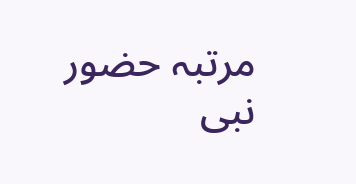مرتبہ حضور نبی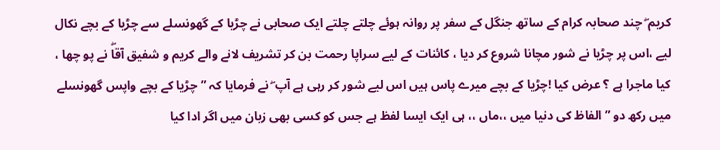کریم ۖ چند صحابہ کرام کے ساتھ جنگل کے سفر پر روانہ ہوئے چلتے چلتے ایک صحابی نے چڑیا کے گھونسلے سے چڑیا کے بچے نکال لیے ،اس پر چڑیا نے شور مچانا شروع کر دیا ، کائنات کے لیے سراپا رحمت بن کر تشریف لانے والے کریم و شفیق آقاۖ نے پو چھا ، کیا ماجرا ہے ؟ عرض کیا !چڑیا کے بچے میرے پاس ہیں اس لیے شور کر رہی ہے آپ ۖ نے فرمایا کہ ”چڑیا کے بچے واپس گھونسلے میں رکھ دو ” الفاظ کی دنیا میں ،،ماں ،، ہی ایک ایسا لفظ ہے جس کو کسی بھی زبان میں اگر ادا کیا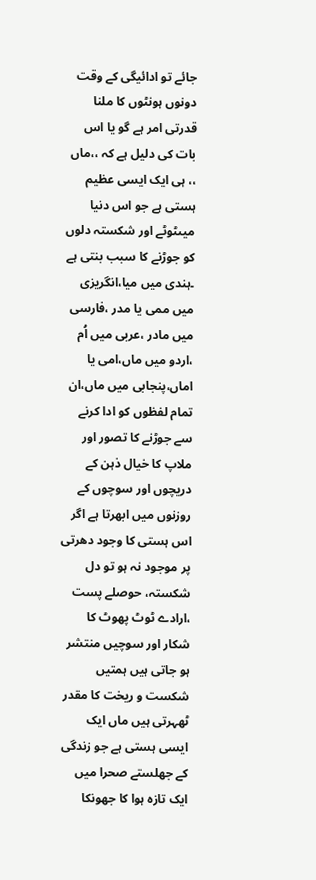جائے تو ادائیگی کے وقت دونوں ہونٹوں کا ملنا قدرتی امر ہے گو یا اس بات کی دلیل ہے کہ ،،ماں ،، ہی ایک ایسی عظیم ہستی ہے جو اس دنیا میںٹوٹے اور شکستہ دلوں کو جوڑنے کا سبب بنتی ہے ۔ہندی میں میا،انگریزی میں ممی یا مدر ،فارسی میں مادر ،عربی میں اُم ،اردو میں ماں،امی یا اماں،پنجابی میں ماں،ان تمام لفظوں کو ادا کرنے سے جوڑنے کا تصور اور ملاپ کا خیال ذہن کے دریچوں اور سوچوں کے روزنوں میں ابھرتا ہے اگر اس ہستی کا وجود دھرتی پر موجود نہ ہو تو دل شکستہ، حوصلے پست ،ارادے ٹوٹ پھوٹ کا شکار اور سوچیں منتشر ہو جاتی ہیں ہمتیں شکست و ریخت کا مقدر ٹھہرتی ہیں ماں ایک ایسی ہستی ہے جو زندگی کے جھلستے صحرا میں ایک تازہ ہوا کا جھونکا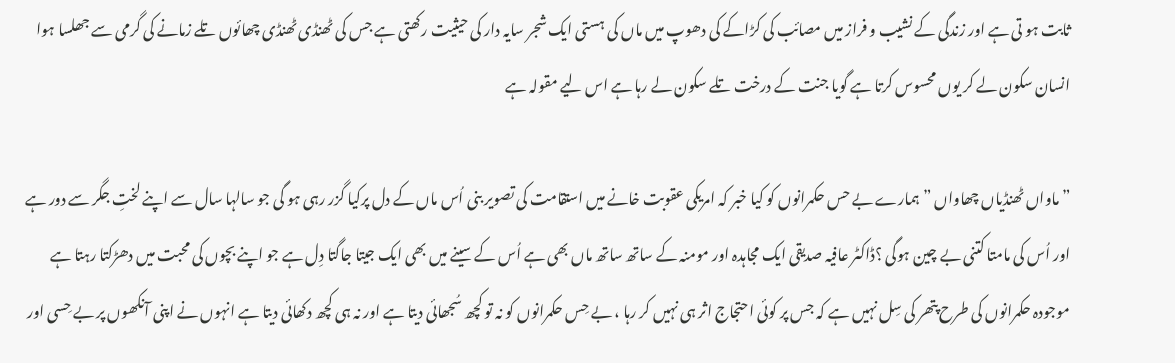ثابت ہو تی ہے اور زندگی کے نشیب و فراز میں مصائب کی کڑاکے کی دھوپ میں ماں کی ہستی ایک شجر سایہ دار کی حیثیت رکھتی ہے جس کی ٹھنڈی ٹھنڈی چھائوں تلے زمانے کی گرمی سے جھلسا ہوا انسان سکون لے کر یوں محسوس کرتا ہے گویا جنت کے درخت تلے سکون لے رہا ہے اس لیے مقولہ ہے

”ماواں ٹھنڈیاں چھاواں ” ہمارے بے حس حکمرانوں کو کیا خبر کہ امریکی عقوبت خانے میں استقامت کی تصویر بنی اُس ماں کے دل پرکیا گزر رہی ہو گی جو سالہا سال سے اپنے لختِ جگر سے دور ہے اور اُس کی مامتا کتنی بے چین ہوگی ؟ڈاکٹر عافیہ صدیقی ایک مجاہدہ اور مومنہ کے ساتھ ساتھ ماں بھی ہے اُس کے سینے میں بھی ایک جیتا جاگتا دِل ہے جو اپنے بچوں کی محبت میں دھڑکتا رہتا ہے موجودہ حکمرانوں کی طرح پتھر کی سِل نہیں ہے کہ جس پر کوئی احتجاج اثر ہی نہیں کر رہا ، بے حِس حکمرانوں کو نہ تو کچھ سُجھائی دیتا ہے اور نہ ہی کچھ دکھائی دیتا ہے انہوں نے اپنی آنکھوں پر بے حِسی اور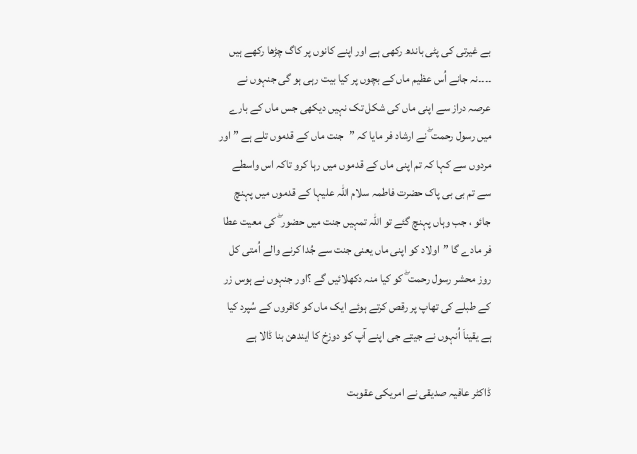بے غیرتی کی پٹی باندھ رکھی ہے اور اپنے کانوں پر کاگ چڑھا رکھے ہیں ۔۔۔۔نہ جانے اُس عظیم ماں کے بچوں پر کیا بیت رہی ہو گی جنہوں نے عرصہ دراز سے اپنی ماں کی شکل تک نہیں دیکھی جس ماں کے بارے میں رسول رحمت ۖ نے ارشاد فر مایا کہ ”جنت ماں کے قدموں تلے ہے ” اور مردوں سے کہا کہ تم اپنی ماں کے قدموں میں رہا کرو تاکہ اس واسطے سے تم بی بی پاک حضرت فاطمہ سلام اللہ علیہا کے قدموں میں پہنچ جائو ، جب وہاں پہنچ گئے تو اللہ تمہیں جنت میں حضور ۖ کی معیت عطا فر مادے گا ”اولاد کو اپنی ماں یعنی جنت سے جُدا کرنے والے اُمتی کل روز محشر رسول رحمت ۖ کو کیا منہ دکھلائیں گے ؟اور جنہوں نے ہوس زر کے طبلے کی تھاپ پر رقص کرتے ہوئے ایک ماں کو کافروں کے سُپرد کیا ہے یقیناَ اُنہوں نے جیتے جی اپنے آپ کو دوزخ کا ایندھن بنا ڈالا ہے

ڈاکٹر عافیہ صدیقی نے امریکی عقوبت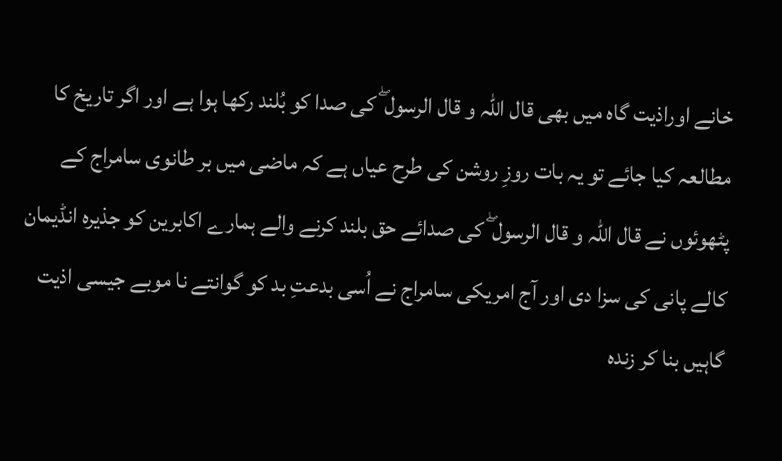خانے اوراذیت گاہ میں بھی قال اللہ و قال الرسول ۖ کی صدا کو بُلند رکھا ہوا ہے اور اگر تاریخ کا مطالعہ کیا جائے تو یہ بات روزِ روشن کی طرح عیاں ہے کہ ماضی میں بر طانوی سامراج کے پٹھوئوں نے قال اللہ و قال الرسول ۖ کی صدائے حق بلند کرنے والے ہمارے اکابرین کو جذیرہ انڈیمان کالے پانی کی سزا دی اور آج امریکی سامراج نے اُسی بدعتِ بد کو گوانتے نا موبے جیسی اذیت گاہیں بنا کر زندہ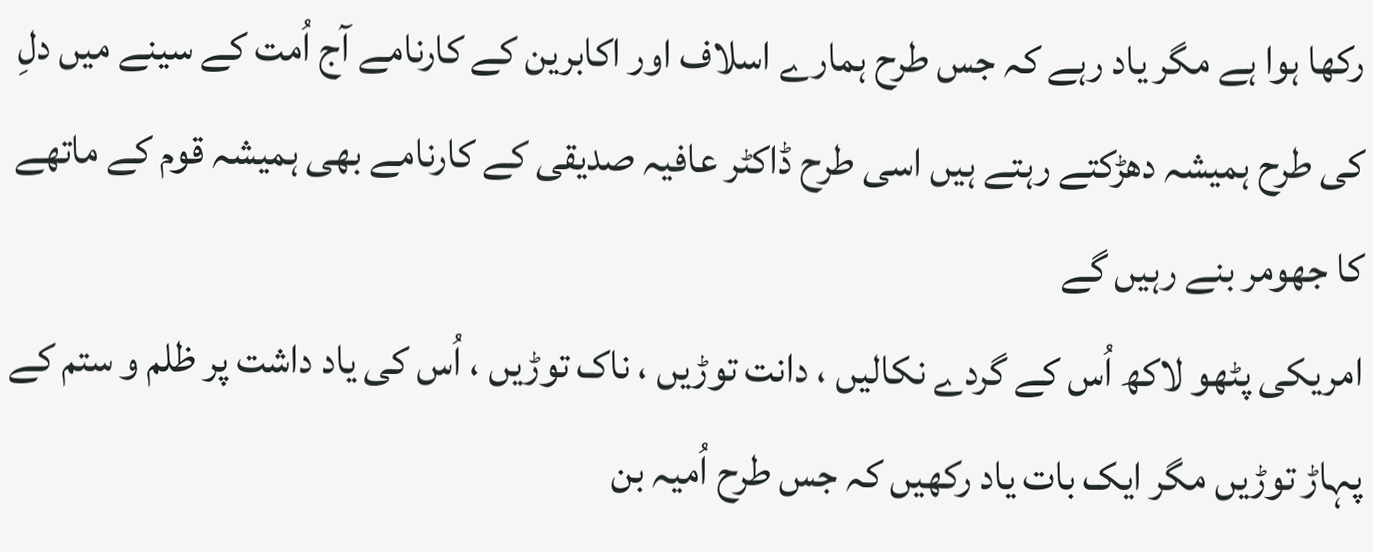رکھا ہوا ہے مگر یاد رہے کہ جس طرح ہمارے اسلاف اور اکابرین کے کارنامے آج اُمت کے سینے میں دلِ کی طرح ہمیشہ دھڑکتے رہتے ہیں اسی طرح ڈاکٹر عافیہ صدیقی کے کارنامے بھی ہمیشہ قوم کے ماتھے کا جھومر بنے رہیں گے
امریکی پٹھو لاکھ اُس کے گردے نکالیں ، دانت توڑیں ، ناک توڑیں ، اُس کی یاد داشت پر ظلم و ستم کے پہاڑ توڑیں مگر ایک بات یاد رکھیں کہ جس طرح اُمیہ بن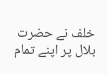خلف نے حضرت بلال پر اپنے تمام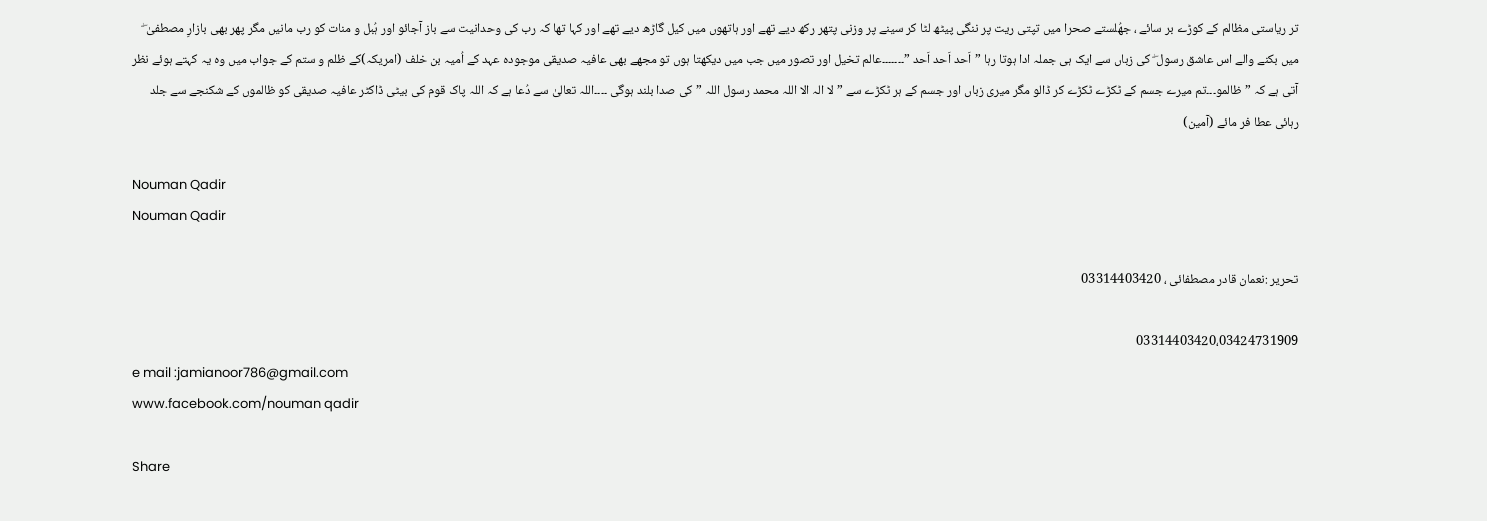تر ریاستی مظالم کے کوڑے بر سائے ، جھُلستے صحرا میں تپتی ریت پر ننگی پیٹھ لٹا کر سینے پر وزنی پتھر رکھ دیے تھے اور ہاتھوں میں کیل گاڑھ دیے تھے اور کہا تھا کہ رب کی وحدانیت سے باز آجائو اور ہُبل و منات کو رب مانیں مگر پھر بھی بازارِ مصطفیٰ ۖ میں بکنے والے اس عاشق رسول ۖ کی زباں سے ایک ہی جملہ ادا ہوتا رہا ”اَحد اَحد اَحد ”۔۔۔۔۔۔۔عالم تخیل اور تصور میں جب میں دیکھتا ہوں تو مجھے بھی عافیہ صدیقی موجودہ عہد کے اُمیہ بن خلف (امریکہ)کے ظلم و ستم کے جواب میں وہ یہ کہتے ہوئے نظر آتی ہے کہ ”ظالمو۔۔۔تم میرے جسم کے ٹکڑے ٹکڑے کر ڈالو مگر میری زباں اور جسم کے ہر ٹکڑے سے ”لا الہ الا اللہ محمد رسول اللہ ” کی صدا بلند ہوگی ۔۔۔۔اللہ تعالیٰ سے دُعا ہے کہ اللہ پاک قوم کی بیٹی ڈاکٹر عافیہ صدیقی کو ظالموں کے شکنجے سے جلد رہائی عطا فر مائے (آمین)

Nouman Qadir
Nouman Qadir

تحریر :نعمان قادر مصطفائی ، 03314403420

03314403420،03424731909
e mail :jamianoor786@gmail.com
www.facebook.com/nouman qadir

Share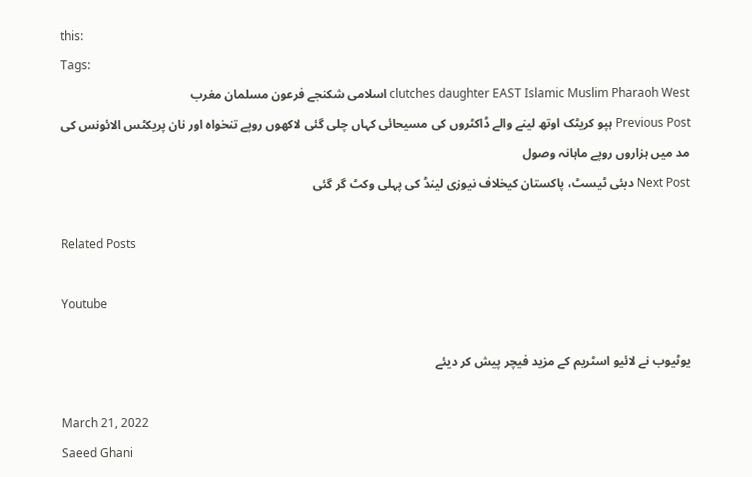this:
Tags:
clutches daughter EAST Islamic Muslim Pharaoh West اسلامی شکنجے فرعون مسلمان مغرب
Previous Post ہپو کریٹک اوتھ لینے والے ڈاکٹروں کی مسیحائی کہاں چلی گئی لاکھوں روپے تنخواہ اور نان پریکٹس الائونس کی مد میں ہزاروں روپے ماہانہ وصول
Next Post دبئی ٹیسٹ، پاکستان کیخلاف نیوزی لینڈ کی پہلی وکٹ گر گئی

Related Posts

Youtube

یوٹیوب نے لائیو اسٹریم کے مزید فیچر پیش کر دیئے

March 21, 2022
Saeed Ghani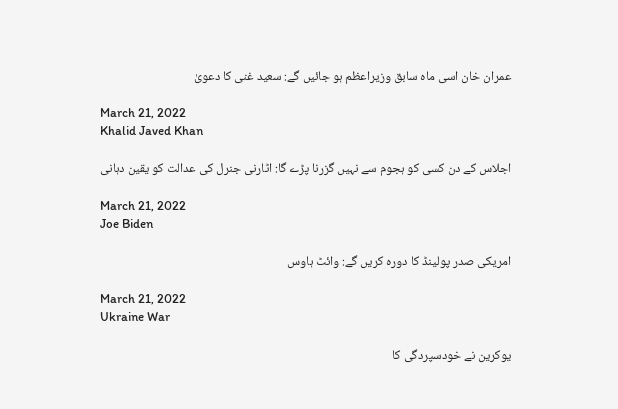عمران خان اسی ماہ سابق وزیراعظم ہو جائیں گے: سعید غنی کا دعویٰ

March 21, 2022
Khalid Javed Khan

اجلاس کے دن کسی کو ہجوم سے نہیں گزرنا پڑے گا: اٹارنی جنرل کی عدالت کو یقین دہانی

March 21, 2022
Joe Biden

امریکی صدر پولینڈ کا دورہ کریں گے: وائٹ ہاوس

March 21, 2022
Ukraine War

یوکرین نے خودسپردگی کا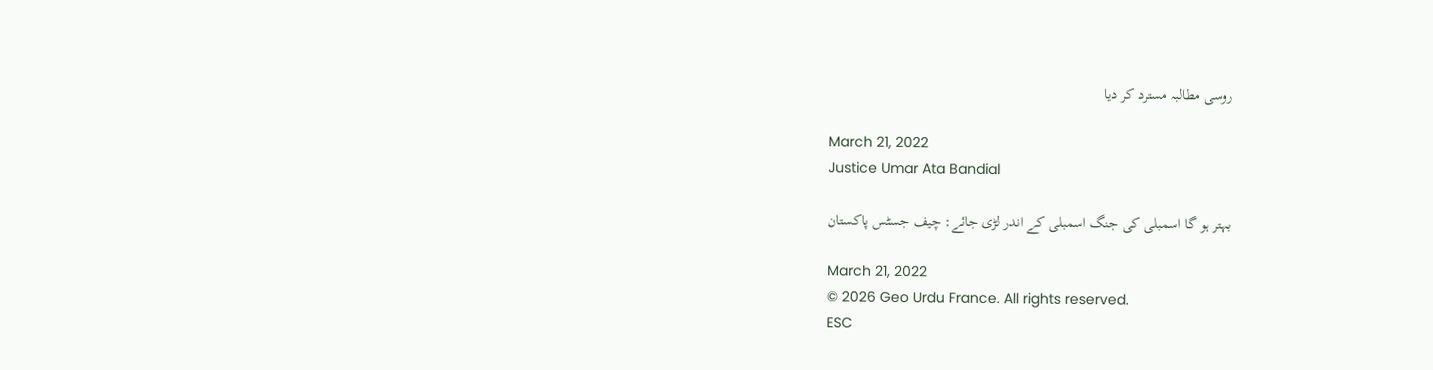روسی مطالبہ مسترد کر دیا

March 21, 2022
Justice Umar Ata Bandial

بہتر ہو گا اسمبلی کی جنگ اسمبلی کے اندر لڑی جائے: چیف جسٹس پاکستان

March 21, 2022
© 2026 Geo Urdu France. All rights reserved.
ESC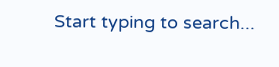Start typing to search...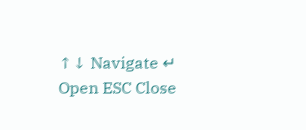↑↓ Navigate ↵ Open ESC Close